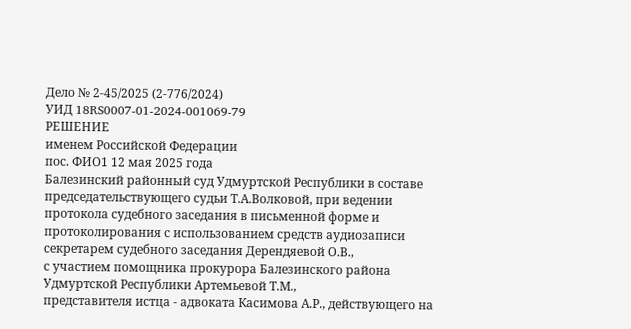Дело № 2-45/2025 (2-776/2024)
УИД 18RS0007-01-2024-001069-79
РЕШЕНИЕ
именем Российской Федерации
пос. ФИО1 12 мая 2025 года
Балезинский районный суд Удмуртской Республики в составе председательствующего судьи Т.А.Волковой, при ведении протокола судебного заседания в письменной форме и протоколирования с использованием средств аудиозаписи секретарем судебного заседания Дерендяевой О.В.,
с участием помощника прокурора Балезинского района Удмуртской Республики Артемьевой Т.М.,
представителя истца - адвоката Касимова А.Р., действующего на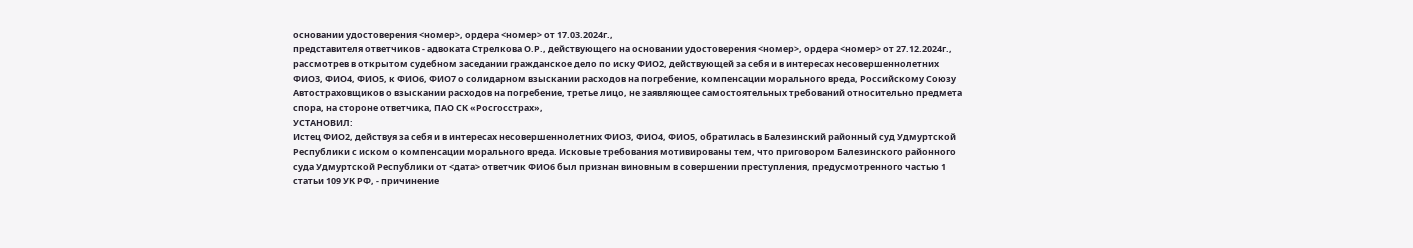основании удостоверения <номер>, ордера <номер> от 17.03.2024г.,
представителя ответчиков - адвоката Стрелкова О.Р., действующего на основании удостоверения <номер>, ордера <номер> от 27.12.2024г.,
рассмотрев в открытом судебном заседании гражданское дело по иску ФИО2, действующей за себя и в интересах несовершеннолетних ФИО3, ФИО4, ФИО5, к ФИО6, ФИО7 о солидарном взыскании расходов на погребение, компенсации морального вреда, Российскому Союзу Автостраховщиков о взыскании расходов на погребение, третье лицо, не заявляющее самостоятельных требований относительно предмета спора, на стороне ответчика, ПАО СК «Росгосстрах»,
УСТАНОВИЛ:
Истец ФИО2, действуя за себя и в интересах несовершеннолетних ФИО3, ФИО4, ФИО5, обратилась в Балезинский районный суд Удмуртской Республики с иском о компенсации морального вреда. Исковые требования мотивированы тем, что приговором Балезинского районного суда Удмуртской Республики от <дата> ответчик ФИО6 был признан виновным в совершении преступления, предусмотренного частью 1 статьи 109 УК РФ, - причинение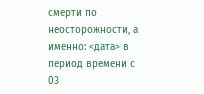смерти по неосторожности, а именно: <дата> в период времени с 03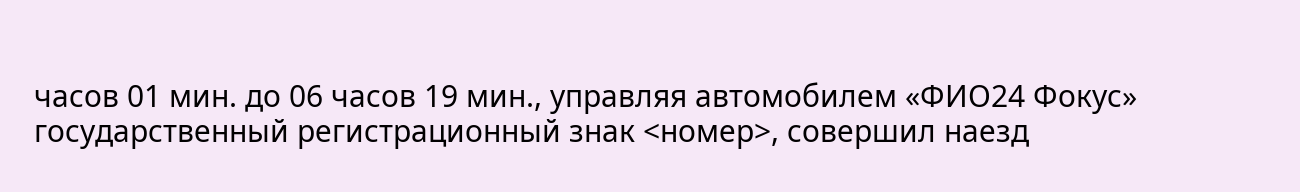часов 01 мин. до 06 часов 19 мин., управляя автомобилем «ФИО24 Фокус» государственный регистрационный знак <номер>, совершил наезд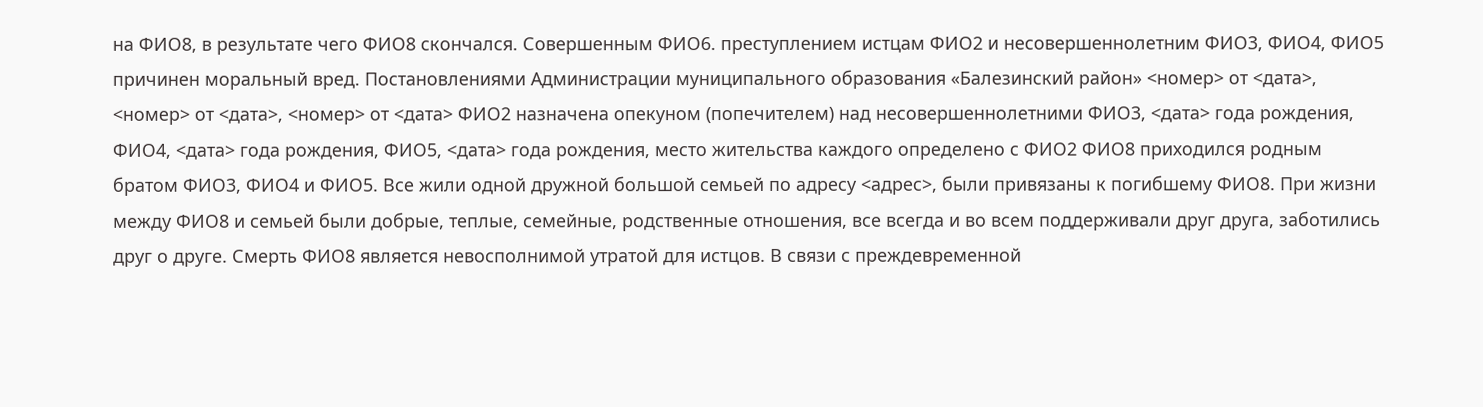на ФИО8, в результате чего ФИО8 скончался. Совершенным ФИО6. преступлением истцам ФИО2 и несовершеннолетним ФИО3, ФИО4, ФИО5 причинен моральный вред. Постановлениями Администрации муниципального образования «Балезинский район» <номер> от <дата>, <номер> от <дата>, <номер> от <дата> ФИО2 назначена опекуном (попечителем) над несовершеннолетними ФИО3, <дата> года рождения, ФИО4, <дата> года рождения, ФИО5, <дата> года рождения, место жительства каждого определено с ФИО2 ФИО8 приходился родным братом ФИО3, ФИО4 и ФИО5. Все жили одной дружной большой семьей по адресу <адрес>, были привязаны к погибшему ФИО8. При жизни между ФИО8 и семьей были добрые, теплые, семейные, родственные отношения, все всегда и во всем поддерживали друг друга, заботились друг о друге. Смерть ФИО8 является невосполнимой утратой для истцов. В связи с преждевременной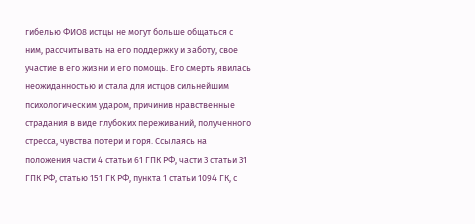гибелью ФИО8 истцы не могут больше общаться с ним, рассчитывать на его поддержку и заботу, свое участие в его жизни и его помощь. Его смерть явилась неожиданностью и стала для истцов сильнейшим психологическим ударом, причинив нравственные страдания в виде глубоких переживаний, полученного стресса, чувства потери и горя. Ссылаясь на положения части 4 статьи 61 ГПК РФ, части 3 статьи 31 ГПК РФ, статью 151 ГК РФ, пункта 1 статьи 1094 ГК, с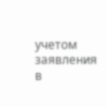учетом заявления в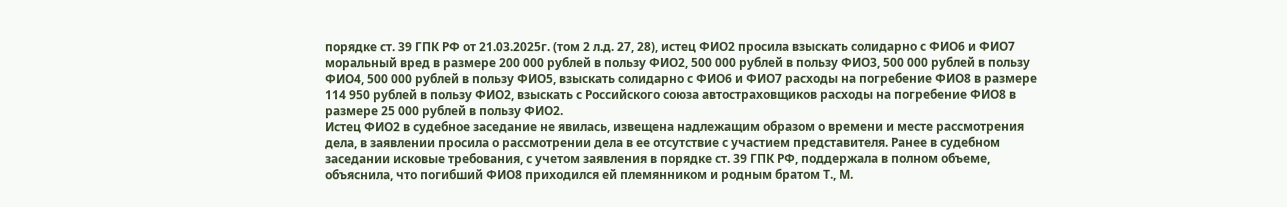порядке ст. 39 ГПК РФ от 21.03.2025г. (том 2 л.д. 27, 28), истец ФИО2 просила взыскать солидарно с ФИО6 и ФИО7 моральный вред в размере 200 000 рублей в пользу ФИО2, 500 000 рублей в пользу ФИО3, 500 000 рублей в пользу ФИО4, 500 000 рублей в пользу ФИО5, взыскать солидарно с ФИО6 и ФИО7 расходы на погребение ФИО8 в размере 114 950 рублей в пользу ФИО2, взыскать с Российского союза автостраховщиков расходы на погребение ФИО8 в размере 25 000 рублей в пользу ФИО2.
Истец ФИО2 в судебное заседание не явилась, извещена надлежащим образом о времени и месте рассмотрения дела, в заявлении просила о рассмотрении дела в ее отсутствие с участием представителя. Ранее в судебном заседании исковые требования, с учетом заявления в порядке ст. 39 ГПК РФ, поддержала в полном объеме, объяснила, что погибший ФИО8 приходился ей племянником и родным братом Т., М.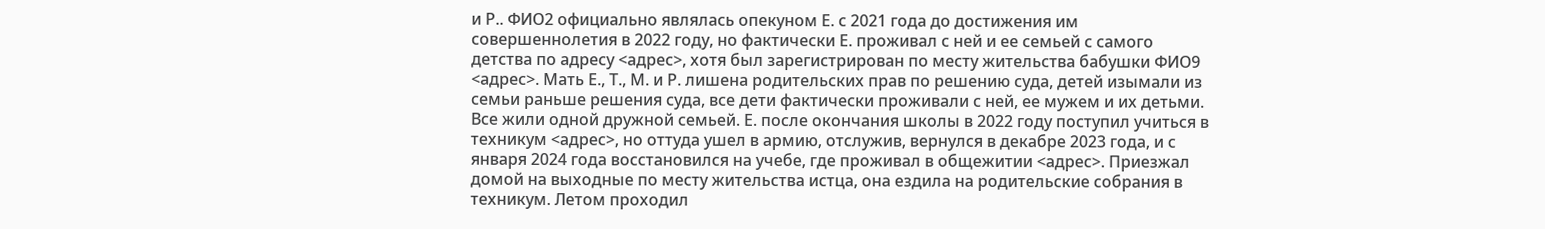и Р.. ФИО2 официально являлась опекуном Е. с 2021 года до достижения им совершеннолетия в 2022 году, но фактически Е. проживал с ней и ее семьей с самого детства по адресу <адрес>, хотя был зарегистрирован по месту жительства бабушки ФИО9 <адрес>. Мать Е., Т., М. и Р. лишена родительских прав по решению суда, детей изымали из семьи раньше решения суда, все дети фактически проживали с ней, ее мужем и их детьми. Все жили одной дружной семьей. Е. после окончания школы в 2022 году поступил учиться в техникум <адрес>, но оттуда ушел в армию, отслужив, вернулся в декабре 2023 года, и с января 2024 года восстановился на учебе, где проживал в общежитии <адрес>. Приезжал домой на выходные по месту жительства истца, она ездила на родительские собрания в техникум. Летом проходил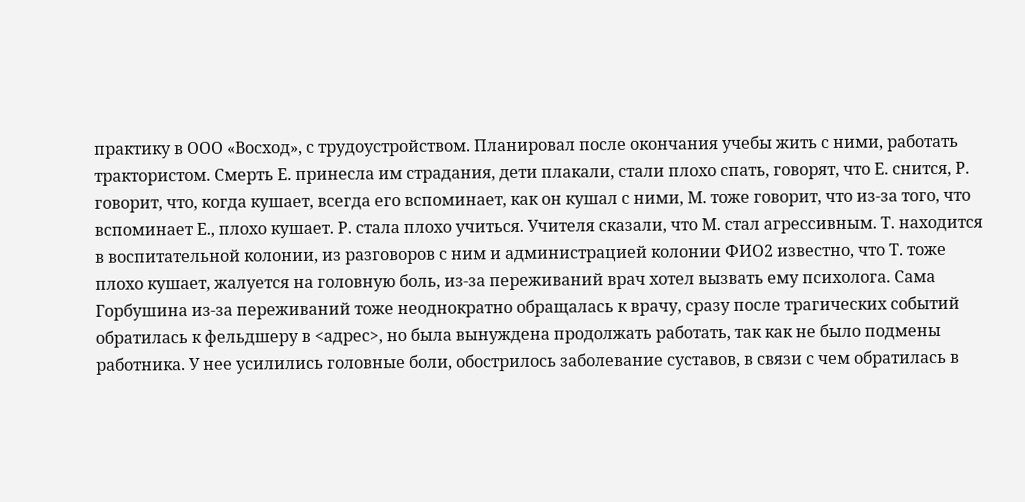практику в ООО «Восход», с трудоустройством. Планировал после окончания учебы жить с ними, работать трактористом. Смерть Е. принесла им страдания, дети плакали, стали плохо спать, говорят, что Е. снится, Р. говорит, что, когда кушает, всегда его вспоминает, как он кушал с ними, М. тоже говорит, что из-за того, что вспоминает Е., плохо кушает. Р. стала плохо учиться. Учителя сказали, что М. стал агрессивным. Т. находится в воспитательной колонии, из разговоров с ним и администрацией колонии ФИО2 известно, что Т. тоже плохо кушает, жалуется на головную боль, из-за переживаний врач хотел вызвать ему психолога. Сама Горбушина из-за переживаний тоже неоднократно обращалась к врачу, сразу после трагических событий обратилась к фельдшеру в <адрес>, но была вынуждена продолжать работать, так как не было подмены работника. У нее усилились головные боли, обострилось заболевание суставов, в связи с чем обратилась в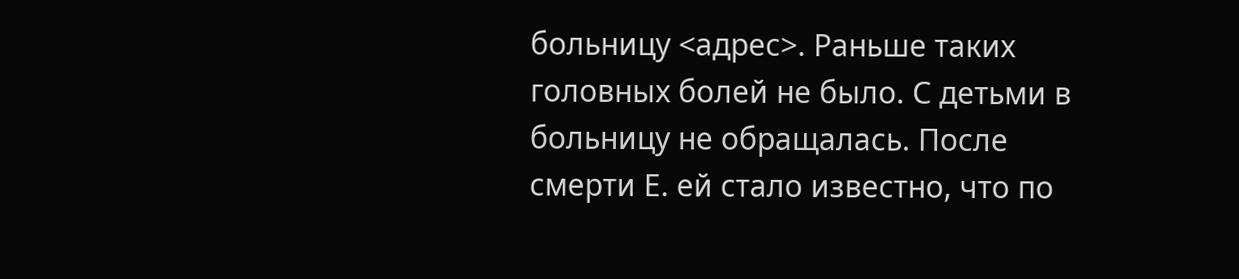больницу <адрес>. Раньше таких головных болей не было. С детьми в больницу не обращалась. После смерти Е. ей стало известно, что по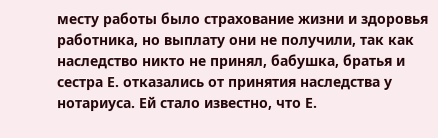месту работы было страхование жизни и здоровья работника, но выплату они не получили, так как наследство никто не принял, бабушка, братья и сестра Е. отказались от принятия наследства у нотариуса. Ей стало известно, что Е.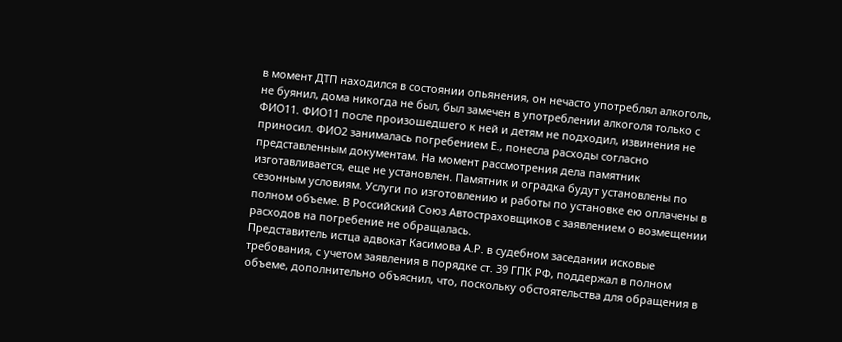в момент ДТП находился в состоянии опьянения, он нечасто употреблял алкоголь, не буянил, дома никогда не был, был замечен в употреблении алкоголя только с ФИО11. ФИО11 после произошедшего к ней и детям не подходил, извинения не приносил. ФИО2 занималась погребением Е., понесла расходы согласно представленным документам. На момент рассмотрения дела памятник изготавливается, еще не установлен. Памятник и оградка будут установлены по сезонным условиям. Услуги по изготовлению и работы по установке ею оплачены в полном объеме. В Российский Союз Автостраховщиков с заявлением о возмещении расходов на погребение не обращалась.
Представитель истца адвокат Касимова А.Р. в судебном заседании исковые требования, с учетом заявления в порядке ст. 39 ГПК РФ, поддержал в полном объеме, дополнительно объяснил, что, поскольку обстоятельства для обращения в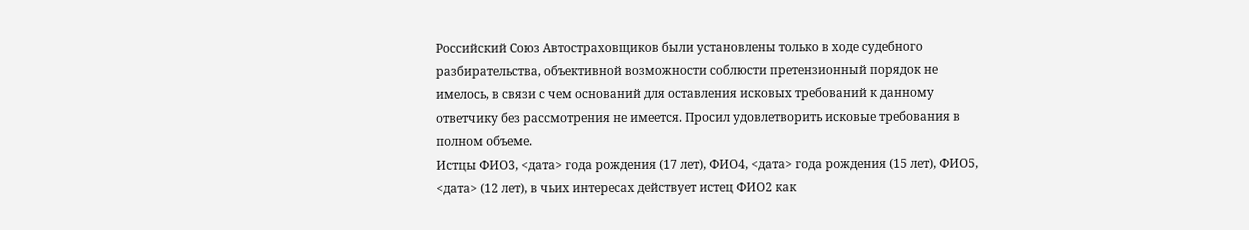Российский Союз Автостраховщиков были установлены только в ходе судебного разбирательства, объективной возможности соблюсти претензионный порядок не имелось, в связи с чем оснований для оставления исковых требований к данному ответчику без рассмотрения не имеется. Просил удовлетворить исковые требования в полном объеме.
Истцы ФИО3, <дата> года рождения (17 лет), ФИО4, <дата> года рождения (15 лет), ФИО5, <дата> (12 лет), в чьих интересах действует истец ФИО2 как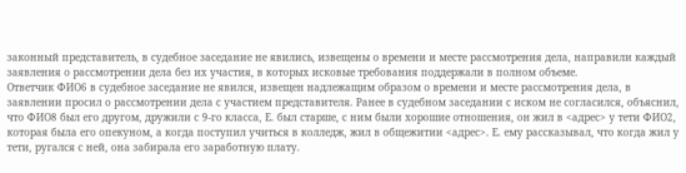законный представитель, в судебное заседание не явились, извещены о времени и месте рассмотрения дела, направили каждый заявления о рассмотрении дела без их участия, в которых исковые требования поддержали в полном объеме.
Ответчик ФИО6 в судебное заседание не явился, извещен надлежащим образом о времени и месте рассмотрения дела, в заявлении просил о рассмотрении дела с участием представителя. Ранее в судебном заседании с иском не согласился, объяснил, что ФИО8 был его другом, дружили с 9-го класса, Е. был старше, с ним были хорошие отношения, он жил в <адрес> у тети ФИО2, которая была его опекуном, а когда поступил учиться в колледж, жил в общежитии <адрес>. Е. ему рассказывал, что когда жил у тети, ругался с ней, она забирала его заработную плату.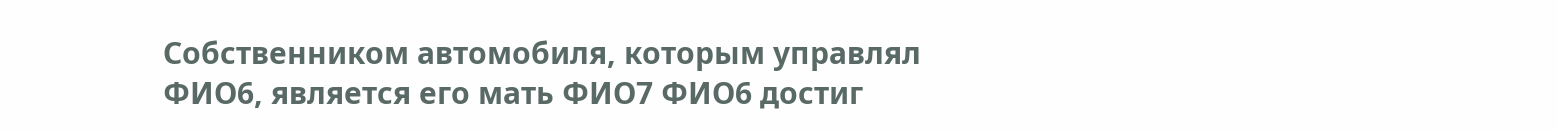Собственником автомобиля, которым управлял ФИО6, является его мать ФИО7 ФИО6 достиг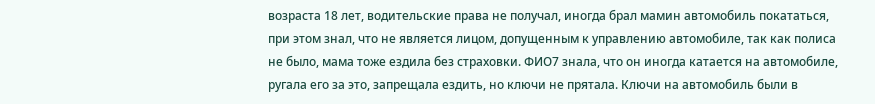возраста 18 лет, водительские права не получал, иногда брал мамин автомобиль покататься, при этом знал, что не является лицом, допущенным к управлению автомобиле, так как полиса не было, мама тоже ездила без страховки. ФИО7 знала, что он иногда катается на автомобиле, ругала его за это, запрещала ездить, но ключи не прятала. Ключи на автомобиль были в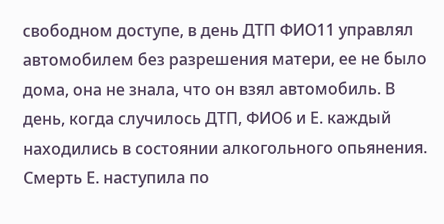свободном доступе, в день ДТП ФИО11 управлял автомобилем без разрешения матери, ее не было дома, она не знала, что он взял автомобиль. В день, когда случилось ДТП, ФИО6 и Е. каждый находились в состоянии алкогольного опьянения. Смерть Е. наступила по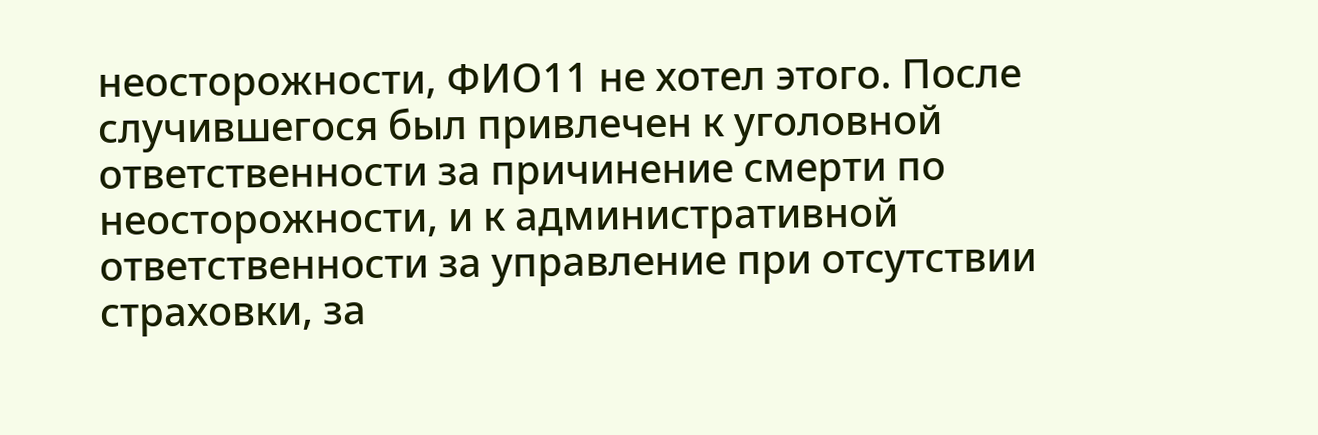неосторожности, ФИО11 не хотел этого. После случившегося был привлечен к уголовной ответственности за причинение смерти по неосторожности, и к административной ответственности за управление при отсутствии страховки, за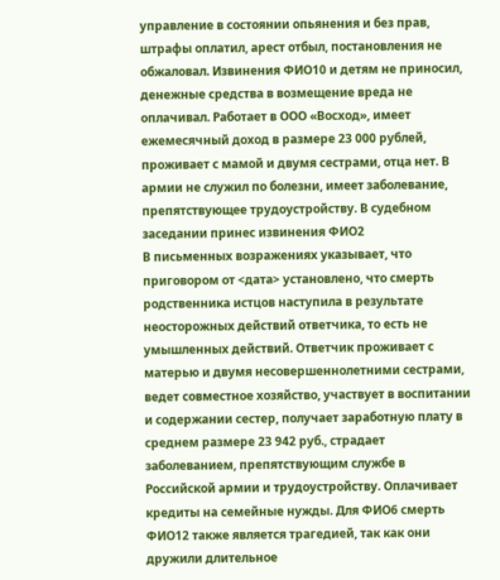управление в состоянии опьянения и без прав, штрафы оплатил, арест отбыл, постановления не обжаловал. Извинения ФИО10 и детям не приносил, денежные средства в возмещение вреда не оплачивал. Работает в ООО «Восход», имеет ежемесячный доход в размере 23 000 рублей, проживает с мамой и двумя сестрами, отца нет. В армии не служил по болезни, имеет заболевание, препятствующее трудоустройству. В судебном заседании принес извинения ФИО2
В письменных возражениях указывает, что приговором от <дата> установлено, что смерть родственника истцов наступила в результате неосторожных действий ответчика, то есть не умышленных действий. Ответчик проживает с матерью и двумя несовершеннолетними сестрами, ведет совместное хозяйство, участвует в воспитании и содержании сестер, получает заработную плату в среднем размере 23 942 руб., страдает заболеванием, препятствующим службе в Российской армии и трудоустройству. Оплачивает кредиты на семейные нужды. Для ФИО6 смерть ФИО12 также является трагедией, так как они дружили длительное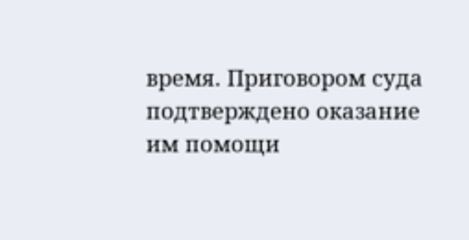время. Приговором суда подтверждено оказание им помощи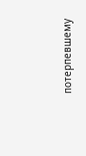потерпевшему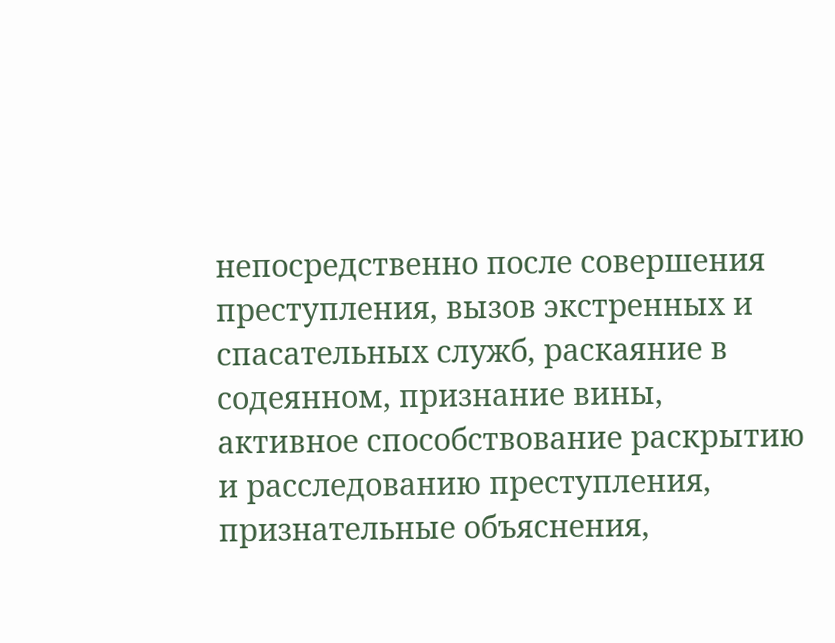непосредственно после совершения преступления, вызов экстренных и спасательных служб, раскаяние в содеянном, признание вины, активное способствование раскрытию и расследованию преступления, признательные объяснения,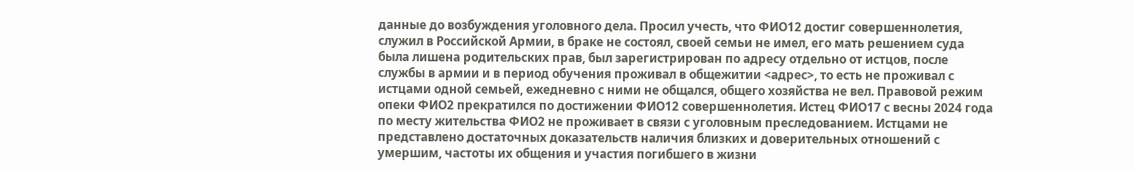данные до возбуждения уголовного дела. Просил учесть, что ФИО12 достиг совершеннолетия, служил в Российской Армии, в браке не состоял, своей семьи не имел, его мать решением суда была лишена родительских прав, был зарегистрирован по адресу отдельно от истцов, после службы в армии и в период обучения проживал в общежитии <адрес>, то есть не проживал с истцами одной семьей, ежедневно с ними не общался, общего хозяйства не вел. Правовой режим опеки ФИО2 прекратился по достижении ФИО12 совершеннолетия. Истец ФИО17 с весны 2024 года по месту жительства ФИО2 не проживает в связи с уголовным преследованием. Истцами не представлено достаточных доказательств наличия близких и доверительных отношений с умершим, частоты их общения и участия погибшего в жизни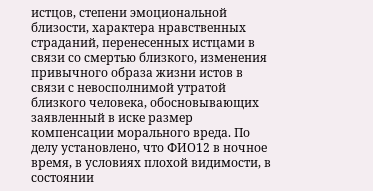истцов, степени эмоциональной близости, характера нравственных страданий, перенесенных истцами в связи со смертью близкого, изменения привычного образа жизни истов в связи с невосполнимой утратой близкого человека, обосновывающих заявленный в иске размер компенсации морального вреда. По делу установлено, что ФИО12 в ночное время, в условиях плохой видимости, в состоянии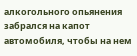алкогольного опьянения забрался на капот автомобиля, чтобы на нем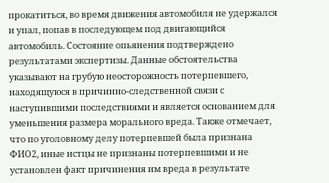прокатиться, во время движения автомобиля не удержался и упал, попав в последующем под двигающийся автомобиль. Состояние опьянения подтверждено результатами экспертизы. Данные обстоятельства указывают на грубую неосторожность потерпевшего, находящуюся в причинно-следственной связи с наступившими последствиями и является основанием для уменьшения размера морального вреда. Также отмечает, что по уголовному делу потерпевшей была признана ФИО2, иные истцы не признаны потерпевшими и не установлен факт причинения им вреда в результате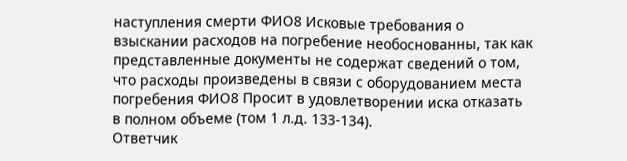наступления смерти ФИО8 Исковые требования о взыскании расходов на погребение необоснованны, так как представленные документы не содержат сведений о том, что расходы произведены в связи с оборудованием места погребения ФИО8 Просит в удовлетворении иска отказать в полном объеме (том 1 л.д. 133-134).
Ответчик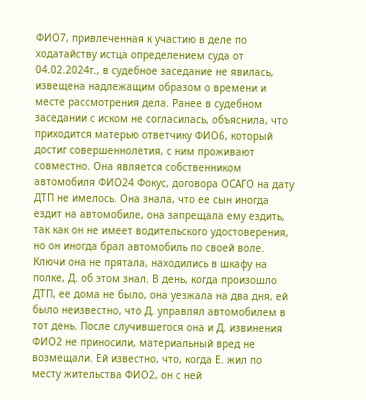ФИО7, привлеченная к участию в деле по ходатайству истца определением суда от 04.02.2024г., в судебное заседание не явилась, извещена надлежащим образом о времени и месте рассмотрения дела. Ранее в судебном заседании с иском не согласилась, объяснила, что приходится матерью ответчику ФИО6, который достиг совершеннолетия, с ним проживают совместно. Она является собственником автомобиля ФИО24 Фокус, договора ОСАГО на дату ДТП не имелось. Она знала, что ее сын иногда ездит на автомобиле, она запрещала ему ездить, так как он не имеет водительского удостоверения, но он иногда брал автомобиль по своей воле. Ключи она не прятала, находились в шкафу на полке, Д. об этом знал. В день, когда произошло ДТП, ее дома не было, она уезжала на два дня, ей было неизвестно, что Д. управлял автомобилем в тот день. После случившегося она и Д. извинения ФИО2 не приносили, материальный вред не возмещали. Ей известно, что, когда Е. жил по месту жительства ФИО2, он с ней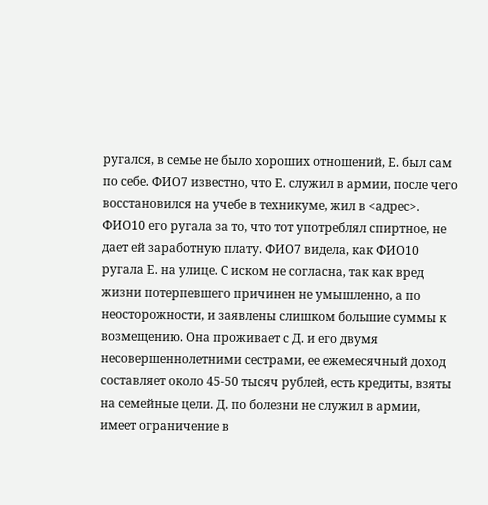ругался, в семье не было хороших отношений, Е. был сам по себе. ФИО7 известно, что Е. служил в армии, после чего восстановился на учебе в техникуме, жил в <адрес>. ФИО10 его ругала за то, что тот употреблял спиртное, не дает ей заработную плату. ФИО7 видела, как ФИО10 ругала Е. на улице. С иском не согласна, так как вред жизни потерпевшего причинен не умышленно, а по неосторожности, и заявлены слишком большие суммы к возмещению. Она проживает с Д. и его двумя несовершеннолетними сестрами, ее ежемесячный доход составляет около 45-50 тысяч рублей, есть кредиты, взяты на семейные цели. Д. по болезни не служил в армии, имеет ограничение в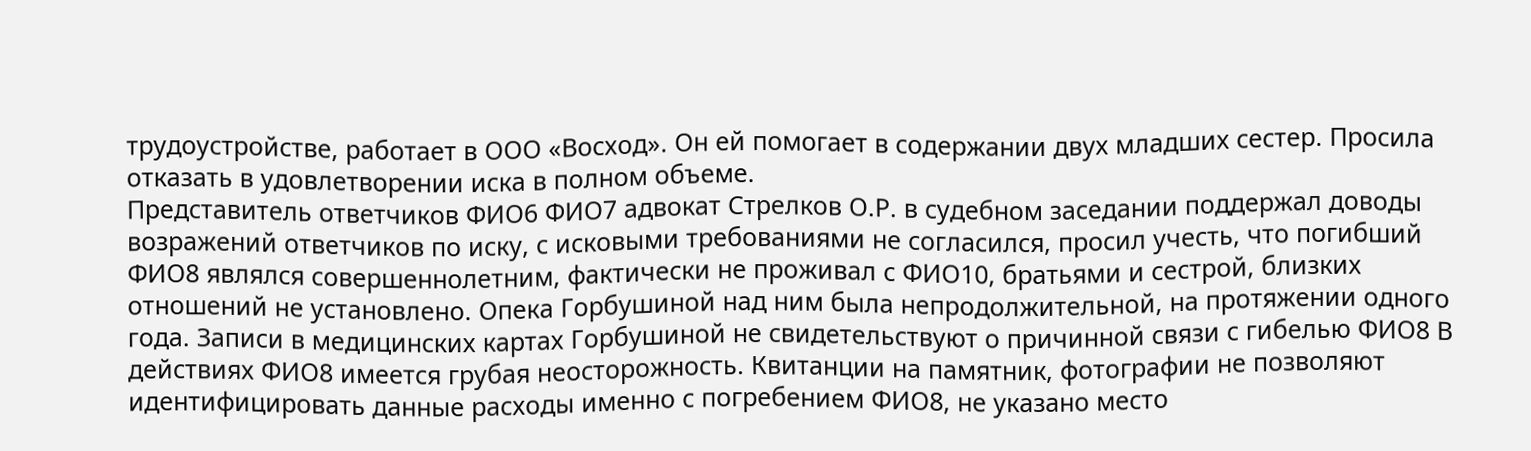трудоустройстве, работает в ООО «Восход». Он ей помогает в содержании двух младших сестер. Просила отказать в удовлетворении иска в полном объеме.
Представитель ответчиков ФИО6 ФИО7 адвокат Стрелков О.Р. в судебном заседании поддержал доводы возражений ответчиков по иску, с исковыми требованиями не согласился, просил учесть, что погибший ФИО8 являлся совершеннолетним, фактически не проживал с ФИО10, братьями и сестрой, близких отношений не установлено. Опека Горбушиной над ним была непродолжительной, на протяжении одного года. Записи в медицинских картах Горбушиной не свидетельствуют о причинной связи с гибелью ФИО8 В действиях ФИО8 имеется грубая неосторожность. Квитанции на памятник, фотографии не позволяют идентифицировать данные расходы именно с погребением ФИО8, не указано место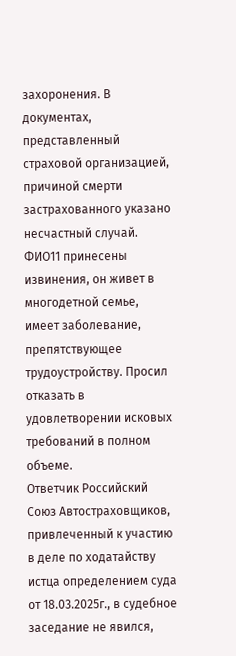захоронения. В документах, представленный страховой организацией, причиной смерти застрахованного указано несчастный случай. ФИО11 принесены извинения, он живет в многодетной семье, имеет заболевание, препятствующее трудоустройству. Просил отказать в удовлетворении исковых требований в полном объеме.
Ответчик Российский Союз Автостраховщиков, привлеченный к участию в деле по ходатайству истца определением суда от 18.03.2025г., в судебное заседание не явился,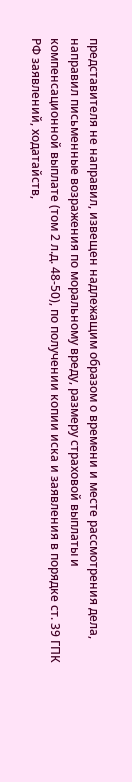представителя не направил, извещен надлежащим образом о времени и месте рассмотрения дела, направил письменные возражения по моральному вреду, размеру страховой выплаты и компенсационной выплате (том 2 л.д. 48-50), по получении копии иска и заявления в порядке ст. 39 ГПК РФ заявлений, ходатайств,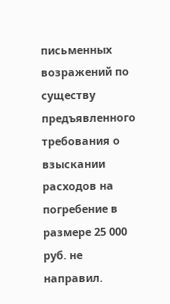письменных возражений по существу предъявленного требования о взыскании расходов на погребение в размере 25 000 руб. не направил.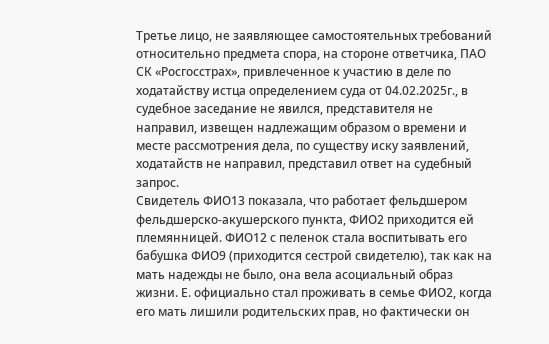Третье лицо, не заявляющее самостоятельных требований относительно предмета спора, на стороне ответчика, ПАО СК «Росгосстрах», привлеченное к участию в деле по ходатайству истца определением суда от 04.02.2025г., в судебное заседание не явился, представителя не направил, извещен надлежащим образом о времени и месте рассмотрения дела, по существу иску заявлений, ходатайств не направил, представил ответ на судебный запрос.
Свидетель ФИО13 показала, что работает фельдшером фельдшерско-акушерского пункта, ФИО2 приходится ей племянницей. ФИО12 с пеленок стала воспитывать его бабушка ФИО9 (приходится сестрой свидетелю), так как на мать надежды не было, она вела асоциальный образ жизни. Е. официально стал проживать в семье ФИО2, когда его мать лишили родительских прав, но фактически он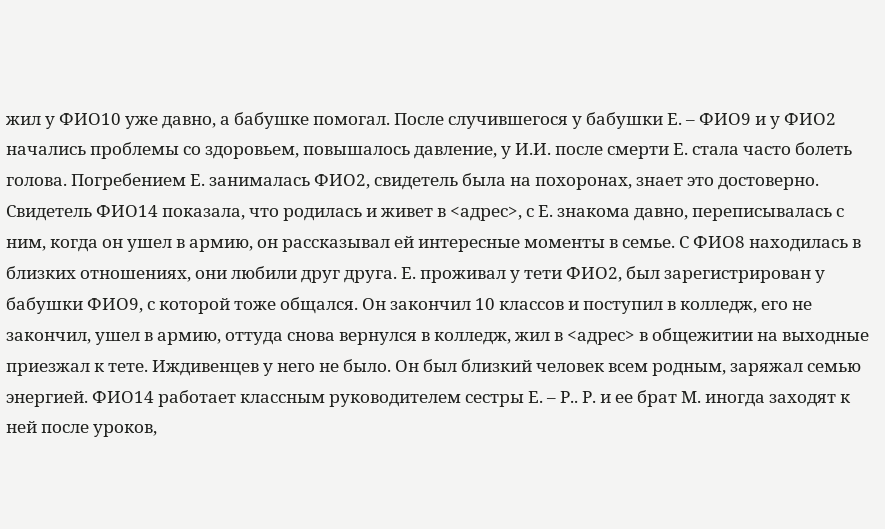жил у ФИО10 уже давно, а бабушке помогал. После случившегося у бабушки Е. – ФИО9 и у ФИО2 начались проблемы со здоровьем, повышалось давление, у И.И. после смерти Е. стала часто болеть голова. Погребением Е. занималась ФИО2, свидетель была на похоронах, знает это достоверно.
Свидетель ФИО14 показала, что родилась и живет в <адрес>, с Е. знакома давно, переписывалась с ним, когда он ушел в армию, он рассказывал ей интересные моменты в семье. С ФИО8 находилась в близких отношениях, они любили друг друга. Е. проживал у тети ФИО2, был зарегистрирован у бабушки ФИО9, с которой тоже общался. Он закончил 10 классов и поступил в колледж, его не закончил, ушел в армию, оттуда снова вернулся в колледж, жил в <адрес> в общежитии на выходные приезжал к тете. Иждивенцев у него не было. Он был близкий человек всем родным, заряжал семью энергией. ФИО14 работает классным руководителем сестры Е. – Р.. Р. и ее брат М. иногда заходят к ней после уроков,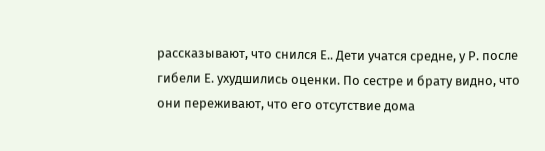рассказывают, что снился Е.. Дети учатся средне, у Р. после гибели Е. ухудшились оценки. По сестре и брату видно, что они переживают, что его отсутствие дома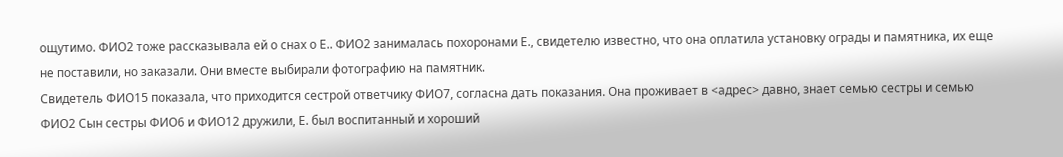ощутимо. ФИО2 тоже рассказывала ей о снах о Е.. ФИО2 занималась похоронами Е., свидетелю известно, что она оплатила установку ограды и памятника, их еще не поставили, но заказали. Они вместе выбирали фотографию на памятник.
Свидетель ФИО15 показала, что приходится сестрой ответчику ФИО7, согласна дать показания. Она проживает в <адрес> давно, знает семью сестры и семью ФИО2 Сын сестры ФИО6 и ФИО12 дружили, Е. был воспитанный и хороший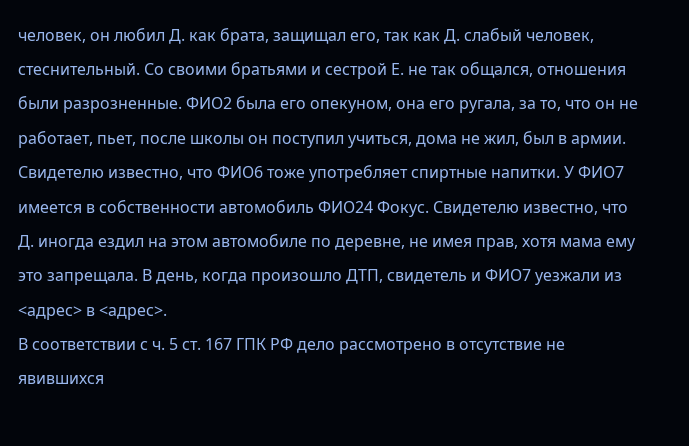человек, он любил Д. как брата, защищал его, так как Д. слабый человек, стеснительный. Со своими братьями и сестрой Е. не так общался, отношения были разрозненные. ФИО2 была его опекуном, она его ругала, за то, что он не работает, пьет, после школы он поступил учиться, дома не жил, был в армии. Свидетелю известно, что ФИО6 тоже употребляет спиртные напитки. У ФИО7 имеется в собственности автомобиль ФИО24 Фокус. Свидетелю известно, что Д. иногда ездил на этом автомобиле по деревне, не имея прав, хотя мама ему это запрещала. В день, когда произошло ДТП, свидетель и ФИО7 уезжали из <адрес> в <адрес>.
В соответствии с ч. 5 ст. 167 ГПК РФ дело рассмотрено в отсутствие не явившихся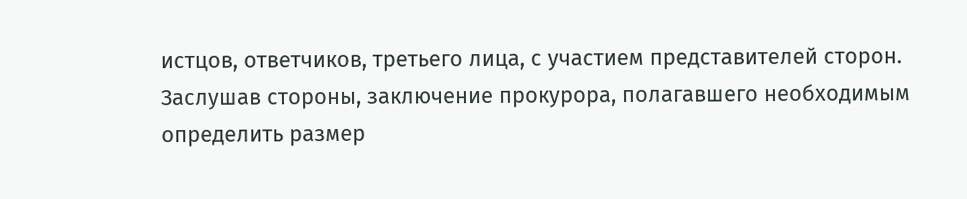истцов, ответчиков, третьего лица, с участием представителей сторон.
Заслушав стороны, заключение прокурора, полагавшего необходимым определить размер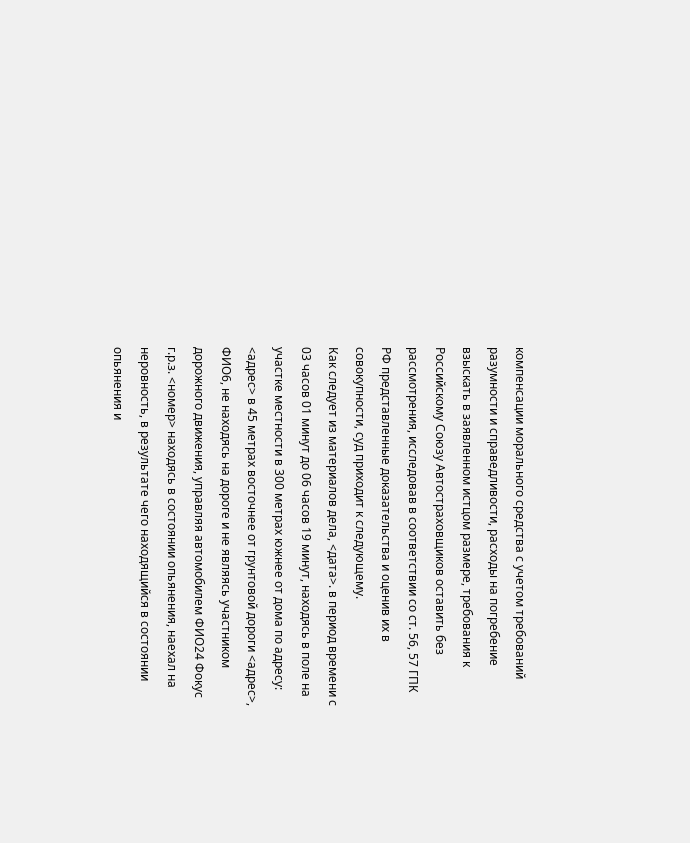компенсации морального средства с учетом требований разумности и справедливости, расходы на погребение взыскать в заявленном истцом размере, требования к Российскому Союзу Автостраховщиков оставить без рассмотрения, исследовав в соответствии со ст. 56, 57 ГПК РФ представленные доказательства и оценив их в совокупности, суд приходит к следующему.
Как следует из материалов дела, <дата>. в период времени с 03 часов 01 минут до 06 часов 19 минут, находясь в поле на участке местности в 300 метрах южнее от дома по адресу: <адрес> в 45 метрах восточнее от грунтовой дороги <адрес>, ФИО6, не находясь на дороге и не являясь участником дорожного движения, управляя автомобилем ФИО24 Фокус г.р.з. <номер> находясь в состоянии опьянения, наехал на неровность, в результате чего находящийся в состоянии опьянения и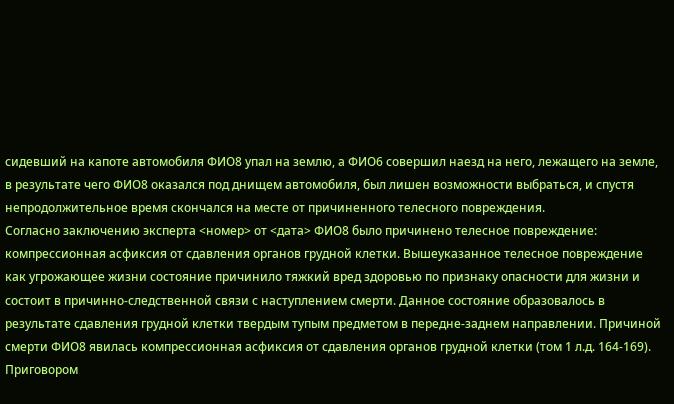сидевший на капоте автомобиля ФИО8 упал на землю, а ФИО6 совершил наезд на него, лежащего на земле, в результате чего ФИО8 оказался под днищем автомобиля, был лишен возможности выбраться, и спустя непродолжительное время скончался на месте от причиненного телесного повреждения.
Согласно заключению эксперта <номер> от <дата> ФИО8 было причинено телесное повреждение: компрессионная асфиксия от сдавления органов грудной клетки. Вышеуказанное телесное повреждение как угрожающее жизни состояние причинило тяжкий вред здоровью по признаку опасности для жизни и состоит в причинно-следственной связи с наступлением смерти. Данное состояние образовалось в результате сдавления грудной клетки твердым тупым предметом в передне-заднем направлении. Причиной смерти ФИО8 явилась компрессионная асфиксия от сдавления органов грудной клетки (том 1 л.д. 164-169).
Приговором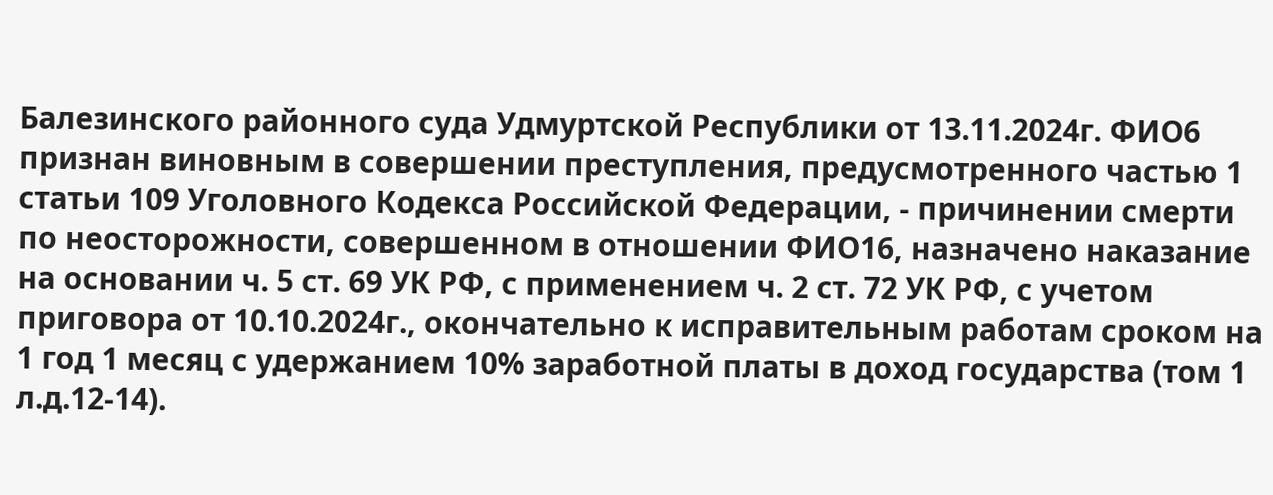Балезинского районного суда Удмуртской Республики от 13.11.2024г. ФИО6 признан виновным в совершении преступления, предусмотренного частью 1 статьи 109 Уголовного Кодекса Российской Федерации, - причинении смерти по неосторожности, совершенном в отношении ФИО16, назначено наказание на основании ч. 5 ст. 69 УК РФ, с применением ч. 2 ст. 72 УК РФ, с учетом приговора от 10.10.2024г., окончательно к исправительным работам сроком на 1 год 1 месяц с удержанием 10% заработной платы в доход государства (том 1 л.д.12-14).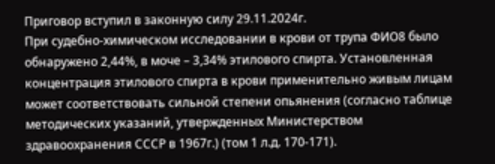Приговор вступил в законную силу 29.11.2024г.
При судебно-химическом исследовании в крови от трупа ФИО8 было обнаружено 2,44%, в моче – 3,34% этилового спирта. Установленная концентрация этилового спирта в крови применительно живым лицам может соответствовать сильной степени опьянения (согласно таблице методических указаний, утвержденных Министерством здравоохранения СССР в 1967г.) (том 1 л.д. 170-171).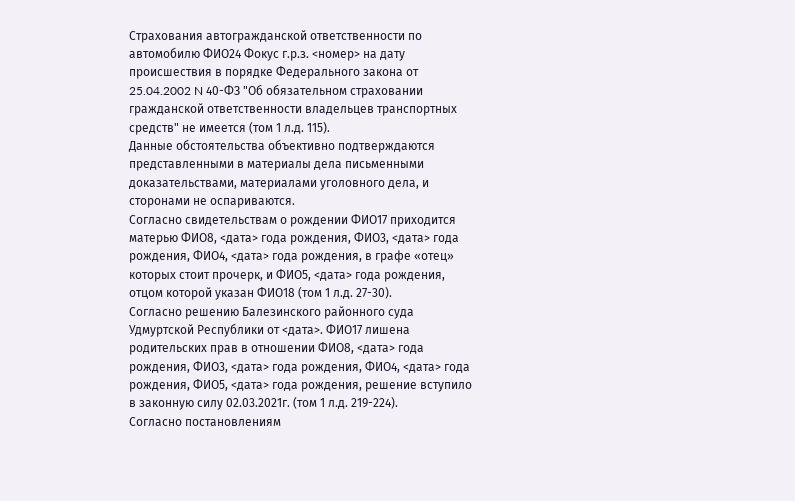Страхования автогражданской ответственности по автомобилю ФИО24 Фокус г.р.з. <номер> на дату происшествия в порядке Федерального закона от 25.04.2002 N 40-ФЗ "Об обязательном страховании гражданской ответственности владельцев транспортных средств" не имеется (том 1 л.д. 115).
Данные обстоятельства объективно подтверждаются представленными в материалы дела письменными доказательствами, материалами уголовного дела, и сторонами не оспариваются.
Согласно свидетельствам о рождении ФИО17 приходится матерью ФИО8, <дата> года рождения, ФИО3, <дата> года рождения, ФИО4, <дата> года рождения, в графе «отец» которых стоит прочерк, и ФИО5, <дата> года рождения, отцом которой указан ФИО18 (том 1 л.д. 27-30).
Согласно решению Балезинского районного суда Удмуртской Республики от <дата>. ФИО17 лишена родительских прав в отношении ФИО8, <дата> года рождения, ФИО3, <дата> года рождения, ФИО4, <дата> года рождения, ФИО5, <дата> года рождения, решение вступило в законную силу 02.03.2021г. (том 1 л.д. 219-224).
Согласно постановлениям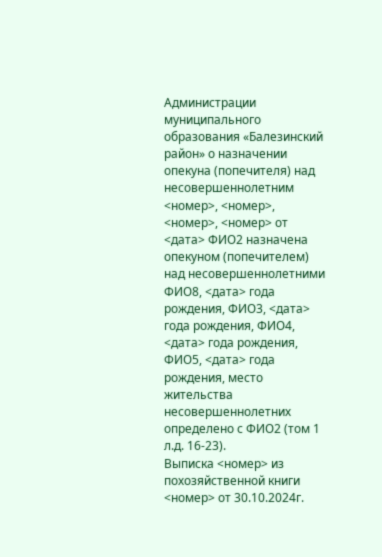Администрации муниципального образования «Балезинский район» о назначении опекуна (попечителя) над несовершеннолетним <номер>, <номер>, <номер>, <номер> от <дата> ФИО2 назначена опекуном (попечителем) над несовершеннолетними ФИО8, <дата> года рождения, ФИО3, <дата> года рождения, ФИО4, <дата> года рождения, ФИО5, <дата> года рождения, место жительства несовершеннолетних определено с ФИО2 (том 1 л.д. 16-23).
Выписка <номер> из похозяйственной книги <номер> от 30.10.2024г.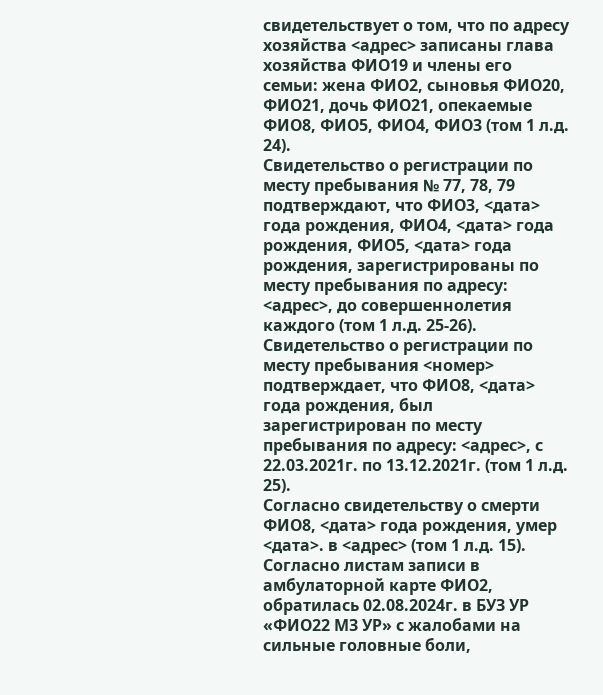свидетельствует о том, что по адресу хозяйства <адрес> записаны глава хозяйства ФИО19 и члены его семьи: жена ФИО2, сыновья ФИО20, ФИО21, дочь ФИО21, опекаемые ФИО8, ФИО5, ФИО4, ФИО3 (том 1 л.д. 24).
Свидетельство о регистрации по месту пребывания № 77, 78, 79 подтверждают, что ФИО3, <дата> года рождения, ФИО4, <дата> года рождения, ФИО5, <дата> года рождения, зарегистрированы по месту пребывания по адресу: <адрес>, до совершеннолетия каждого (том 1 л.д. 25-26).
Свидетельство о регистрации по месту пребывания <номер> подтверждает, что ФИО8, <дата> года рождения, был зарегистрирован по месту пребывания по адресу: <адрес>, с 22.03.2021г. по 13.12.2021г. (том 1 л.д. 25).
Согласно свидетельству о смерти ФИО8, <дата> года рождения, умер <дата>. в <адрес> (том 1 л.д. 15).
Согласно листам записи в амбулаторной карте ФИО2, обратилась 02.08.2024г. в БУЗ УР «ФИО22 МЗ УР» с жалобами на сильные головные боли,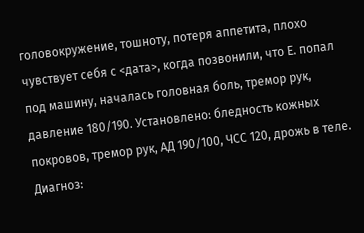головокружение, тошноту, потеря аппетита, плохо чувствует себя с <дата>, когда позвонили, что Е. попал под машину, началась головная боль, тремор рук, давление 180/190. Установлено: бледность кожных покровов, тремор рук, АД 190/100, ЧСС 120, дрожь в теле. Диагноз: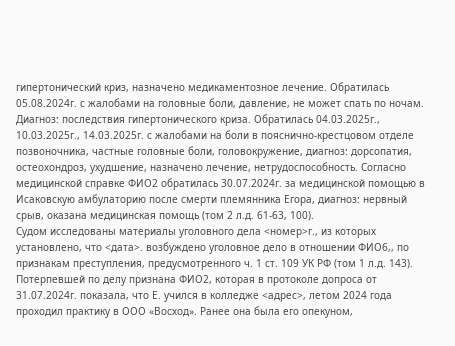гипертонический криз, назначено медикаментозное лечение. Обратилась 05.08.2024г. с жалобами на головные боли, давление, не может спать по ночам. Диагноз: последствия гипертонического криза. Обратилась 04.03.2025г., 10.03.2025г., 14.03.2025г. с жалобами на боли в пояснично-крестцовом отделе позвоночника, частные головные боли, головокружение, диагноз: дорсопатия, остеохондроз, ухудшение, назначено лечение, нетрудоспособность. Согласно медицинской справке ФИО2 обратилась 30.07.2024г. за медицинской помощью в Исаковскую амбулаторию после смерти племянника Егора, диагноз: нервный срыв, оказана медицинская помощь (том 2 л.д. 61-63, 100).
Судом исследованы материалы уголовного дела <номер>г., из которых установлено, что <дата>. возбуждено уголовное дело в отношении ФИО6,, по признакам преступления, предусмотренного ч. 1 ст. 109 УК РФ (том 1 л.д. 143).
Потерпевшей по делу признана ФИО2, которая в протоколе допроса от 31.07.2024г. показала, что Е. учился в колледже <адрес>, летом 2024 года проходил практику в ООО «Восход». Ранее она была его опекуном,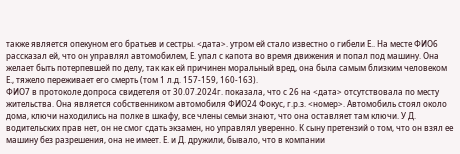также является опекуном его братьев и сестры. <дата>. утром ей стало известно о гибели Е.. На месте ФИО6 рассказал ей, что он управлял автомобилем, Е. упал с капота во время движения и попал под машину. Она желает быть потерпевшей по делу, так как ей причинен моральный вред, она была самым близким человеком Е., тяжело переживает его смерть (том 1 л.д. 157-159, 160-163).
ФИО7 в протоколе допроса свидетеля от 30.07.2024г. показала, что с 26 на <дата> отсутствовала по месту жительства. Она является собственником автомобиля ФИО24 Фокус, г.р.з. <номер>. Автомобиль стоял около дома, ключи находились на полке в шкафу, все члены семьи знают, что она оставляет там ключи. У Д. водительских прав нет, он не смог сдать экзамен, но управлял уверенно. К сыну претензий о том, что он взял ее машину без разрешения, она не имеет. Е. и Д. дружили, бывало, что в компании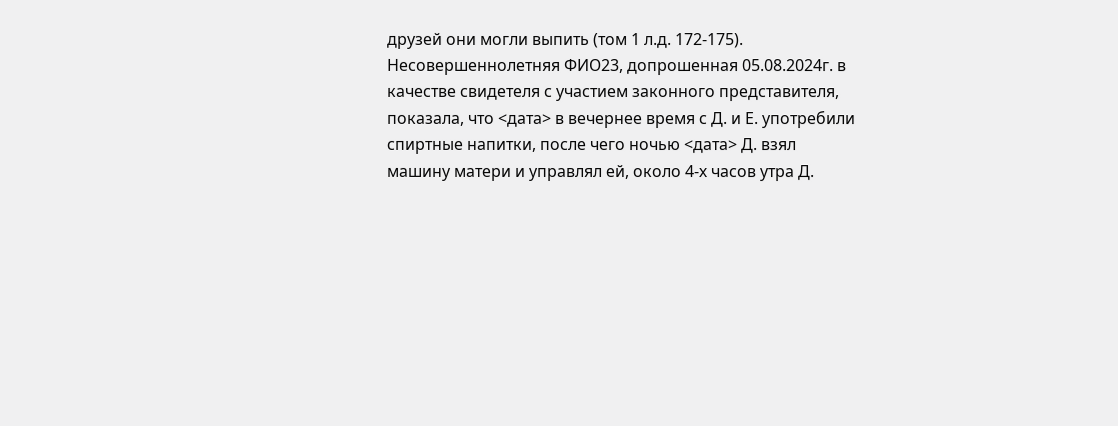друзей они могли выпить (том 1 л.д. 172-175).
Несовершеннолетняя ФИО23, допрошенная 05.08.2024г. в качестве свидетеля с участием законного представителя, показала, что <дата> в вечернее время с Д. и Е. употребили спиртные напитки, после чего ночью <дата> Д. взял машину матери и управлял ей, около 4-х часов утра Д.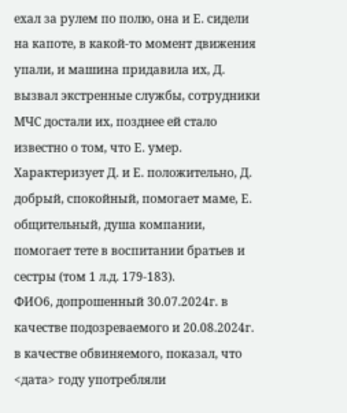ехал за рулем по полю, она и Е. сидели на капоте, в какой-то момент движения упали, и машина придавила их, Д. вызвал экстренные службы, сотрудники МЧС достали их, позднее ей стало известно о том, что Е. умер. Характеризует Д. и Е. положительно, Д. добрый, спокойный, помогает маме, Е. общительный, душа компании, помогает тете в воспитании братьев и сестры (том 1 л.д. 179-183).
ФИО6, допрошенный 30.07.2024г. в качестве подозреваемого и 20.08.2024г. в качестве обвиняемого, показал, что <дата> году употребляли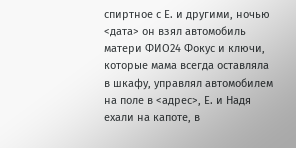спиртное с Е. и другими, ночью <дата> он взял автомобиль матери ФИО24 Фокус и ключи, которые мама всегда оставляла в шкафу, управлял автомобилем на поле в <адрес>, Е. и Надя ехали на капоте, в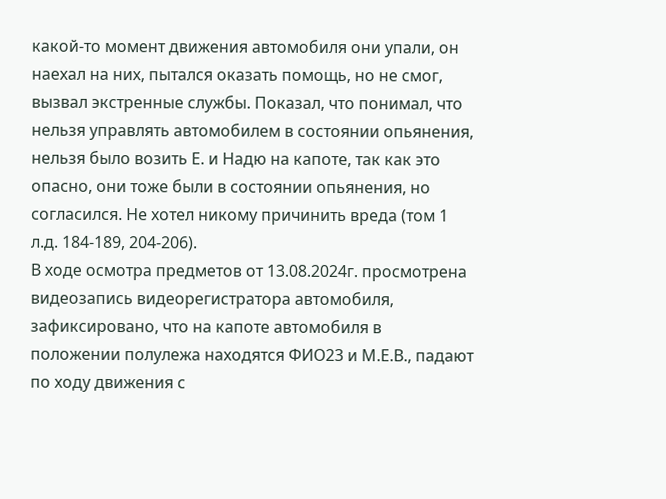какой-то момент движения автомобиля они упали, он наехал на них, пытался оказать помощь, но не смог, вызвал экстренные службы. Показал, что понимал, что нельзя управлять автомобилем в состоянии опьянения, нельзя было возить Е. и Надю на капоте, так как это опасно, они тоже были в состоянии опьянения, но согласился. Не хотел никому причинить вреда (том 1 л.д. 184-189, 204-206).
В ходе осмотра предметов от 13.08.2024г. просмотрена видеозапись видеорегистратора автомобиля, зафиксировано, что на капоте автомобиля в положении полулежа находятся ФИО23 и М.Е.В., падают по ходу движения с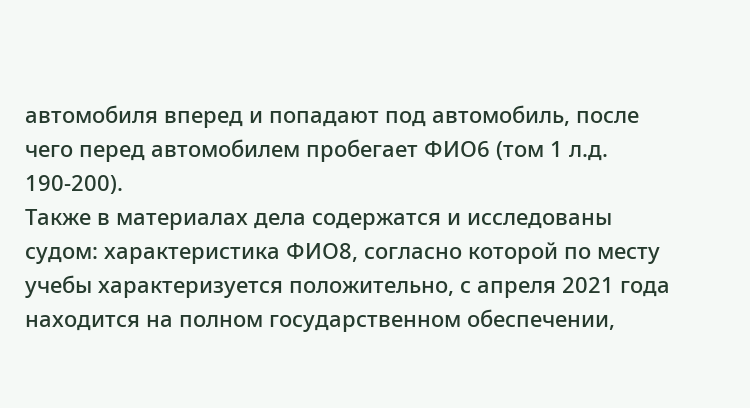автомобиля вперед и попадают под автомобиль, после чего перед автомобилем пробегает ФИО6 (том 1 л.д. 190-200).
Также в материалах дела содержатся и исследованы судом: характеристика ФИО8, согласно которой по месту учебы характеризуется положительно, с апреля 2021 года находится на полном государственном обеспечении,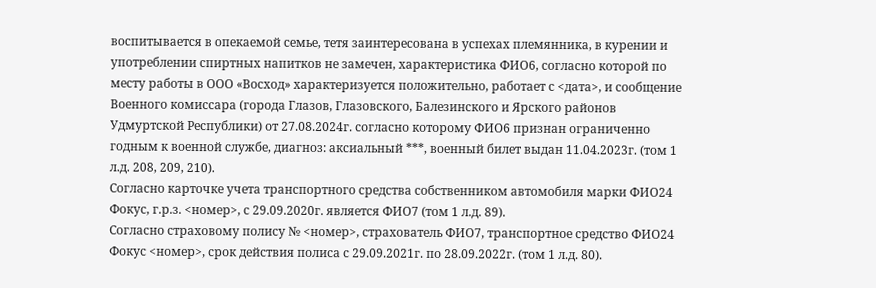воспитывается в опекаемой семье, тетя заинтересована в успехах племянника, в курении и употреблении спиртных напитков не замечен, характеристика ФИО6, согласно которой по месту работы в ООО «Восход» характеризуется положительно, работает с <дата>, и сообщение Военного комиссара (города Глазов, Глазовского, Балезинского и Ярского районов Удмуртской Республики) от 27.08.2024г. согласно которому ФИО6 признан ограниченно годным к военной службе, диагноз: аксиальный ***, военный билет выдан 11.04.2023г. (том 1 л.д. 208, 209, 210).
Согласно карточке учета транспортного средства собственником автомобиля марки ФИО24 Фокус, г.р.з. <номер>, с 29.09.2020г. является ФИО7 (том 1 л.д. 89).
Согласно страховому полису № <номер>, страхователь ФИО7, транспортное средство ФИО24 Фокус <номер>, срок действия полиса с 29.09.2021г. по 28.09.2022г. (том 1 л.д. 80).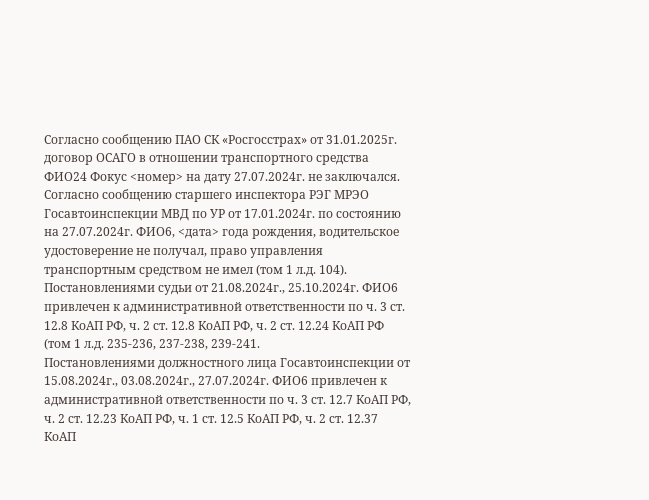Согласно сообщению ПАО СК «Росгосстрах» от 31.01.2025г. договор ОСАГО в отношении транспортного средства ФИО24 Фокус <номер> на дату 27.07.2024г. не заключался.
Согласно сообщению старшего инспектора РЭГ МРЭО Госавтоинспекции МВД по УР от 17.01.2024г. по состоянию на 27.07.2024г. ФИО6, <дата> года рождения, водительское удостоверение не получал, право управления транспортным средством не имел (том 1 л.д. 104).
Постановлениями судьи от 21.08.2024г., 25.10.2024г. ФИО6 привлечен к административной ответственности по ч. 3 ст. 12.8 КоАП РФ, ч. 2 ст. 12.8 КоАП РФ, ч. 2 ст. 12.24 КоАП РФ (том 1 л.д. 235-236, 237-238, 239-241.
Постановлениями должностного лица Госавтоинспекции от 15.08.2024г., 03.08.2024г., 27.07.2024г. ФИО6 привлечен к административной ответственности по ч. 3 ст. 12.7 КоАП РФ, ч. 2 ст. 12.23 КоАП РФ, ч. 1 ст. 12.5 КоАП РФ, ч. 2 ст. 12.37 КоАП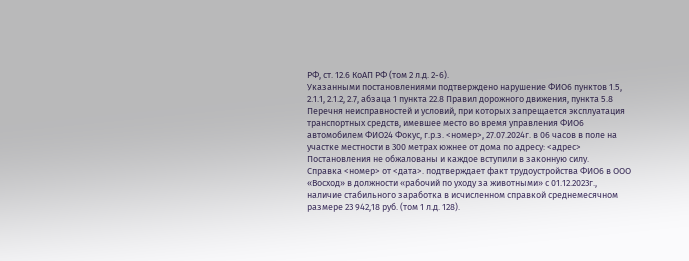РФ, ст. 12.6 КоАП РФ (том 2 л.д. 2-6).
Указанными постановлениями подтверждено нарушение ФИО6 пунктов 1.5, 2.1.1, 2.1.2, 2.7, абзаца 1 пункта 22.8 Правил дорожного движения, пункта 5.8 Перечня неисправностей и условий, при которых запрещается эксплуатация транспортных средств, имевшее место во время управления ФИО6 автомобилем ФИО24 Фокус, г.р.з. <номер>, 27.07.2024г. в 06 часов в поле на участке местности в 300 метрах южнее от дома по адресу: <адрес>
Постановления не обжалованы и каждое вступили в законную силу.
Справка <номер> от <дата>. подтверждает факт трудоустройства ФИО6 в ООО «Восход» в должности «рабочий по уходу за животными» с 01.12.2023г., наличие стабильного заработка в исчисленном справкой среднемесячном размере 23 942,18 руб. (том 1 л.д. 128).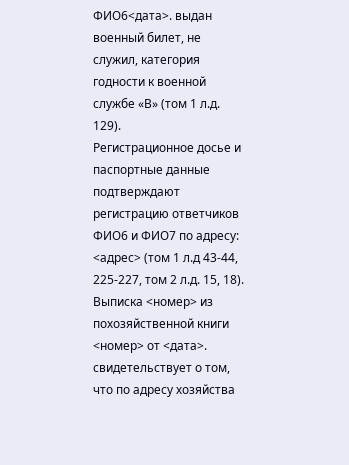ФИО6<дата>. выдан военный билет, не служил, категория годности к военной службе «В» (том 1 л.д. 129).
Регистрационное досье и паспортные данные подтверждают регистрацию ответчиков ФИО6 и ФИО7 по адресу: <адрес> (том 1 л.д 43-44, 225-227, том 2 л.д. 15, 18).
Выписка <номер> из похозяйственной книги <номер> от <дата>. свидетельствует о том, что по адресу хозяйства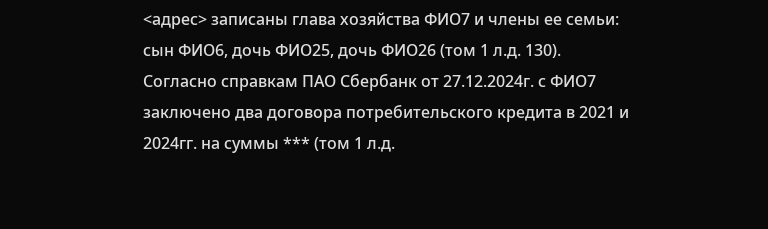<адрес> записаны глава хозяйства ФИО7 и члены ее семьи: сын ФИО6, дочь ФИО25, дочь ФИО26 (том 1 л.д. 130).
Согласно справкам ПАО Сбербанк от 27.12.2024г. с ФИО7 заключено два договора потребительского кредита в 2021 и 2024гг. на суммы *** (том 1 л.д.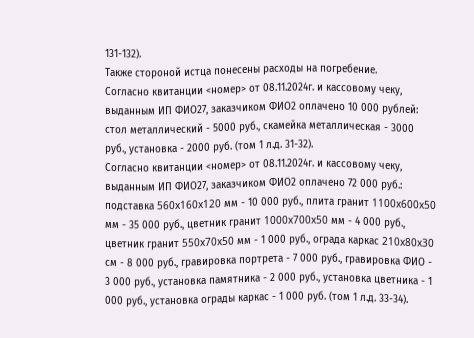131-132).
Также стороной истца понесены расходы на погребение.
Согласно квитанции <номер> от 08.11.2024г. и кассовому чеку, выданным ИП ФИО27, заказчиком ФИО2 оплачено 10 000 рублей: стол металлический - 5000 руб., скамейка металлическая - 3000 руб., установка - 2000 руб. (том 1 л.д. 31-32).
Согласно квитанции <номер> от 08.11.2024г. и кассовому чеку, выданным ИП ФИО27, заказчиком ФИО2 оплачено 72 000 руб.: подставка 560x160x120 мм - 10 000 руб., плита гранит 1100x600x50 мм - 35 000 руб., цветник гранит 1000x700x50 мм - 4 000 руб., цветник гранит 550x70x50 мм - 1 000 руб., ограда каркас 210x80x30 см - 8 000 руб., гравировка портрета - 7 000 руб., гравировка ФИО - 3 000 руб., установка памятника - 2 000 руб., установка цветника - 1 000 руб., установка ограды каркас - 1 000 руб. (том 1 л.д. 33-34).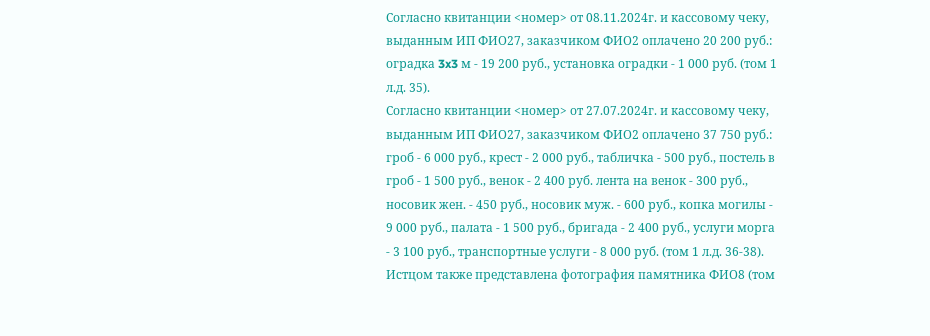Согласно квитанции <номер> от 08.11.2024г. и кассовому чеку, выданным ИП ФИО27, заказчиком ФИО2 оплачено 20 200 руб.: оградка 3x3 м - 19 200 руб., установка оградки - 1 000 руб. (том 1 л.д. 35).
Согласно квитанции <номер> от 27.07.2024г. и кассовому чеку, выданным ИП ФИО27, заказчиком ФИО2 оплачено 37 750 руб.: гроб - 6 000 руб., крест - 2 000 руб., табличка - 500 руб., постель в гроб - 1 500 руб., венок - 2 400 руб. лента на венок - 300 руб., носовик жен. - 450 руб., носовик муж. - 600 руб., копка могилы - 9 000 руб., палата - 1 500 руб., бригада - 2 400 руб., услуги морга - 3 100 руб., транспортные услуги - 8 000 руб. (том 1 л.д. 36-38).
Истцом также представлена фотография памятника ФИО8 (том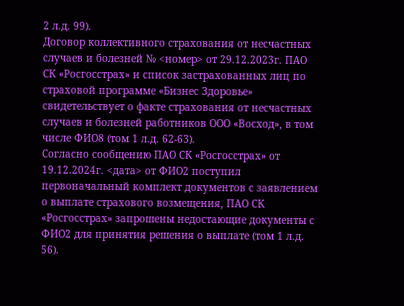2 л.д. 99).
Договор коллективного страхования от несчастных случаев и болезней № <номер> от 29.12.2023г. ПАО СК «Росгосстрах» и список застрахованных лиц по страховой программе «Бизнес Здоровье» свидетельствует о факте страхования от несчастных случаев и болезней работников ООО «Восход», в том числе ФИО8 (том 1 л.д. 62-63).
Согласно сообщению ПАО СК «Росгосстрах» от 19.12.2024г. <дата> от ФИО2 поступил первоначальный комплект документов с заявлением о выплате страхового возмещения, ПАО СК «Росгосстрах» запрошены недостающие документы с ФИО2 для принятия решения о выплате (том 1 л.д. 56).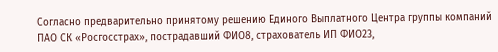Согласно предварительно принятому решению Единого Выплатного Центра группы компаний ПАО СК «Росгосстрах», пострадавший ФИО8, страхователь ИП ФИО23,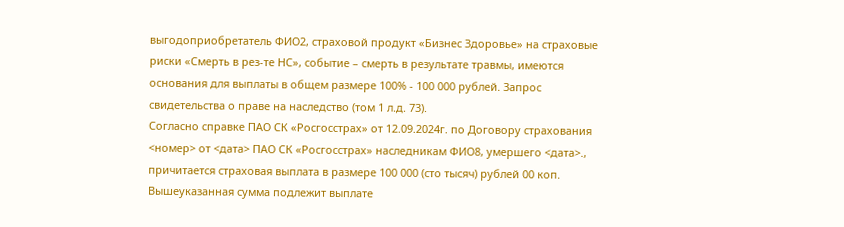выгодоприобретатель ФИО2, страховой продукт «Бизнес Здоровье» на страховые риски «Смерть в рез-те НС», событие – смерть в результате травмы, имеются основания для выплаты в общем размере 100% - 100 000 рублей. Запрос свидетельства о праве на наследство (том 1 л.д. 73).
Согласно справке ПАО СК «Росгосстрах» от 12.09.2024г. по Договору страхования <номер> от <дата> ПАО СК «Росгосстрах» наследникам ФИО8, умершего <дата>., причитается страховая выплата в размере 100 000 (сто тысяч) рублей 00 коп. Вышеуказанная сумма подлежит выплате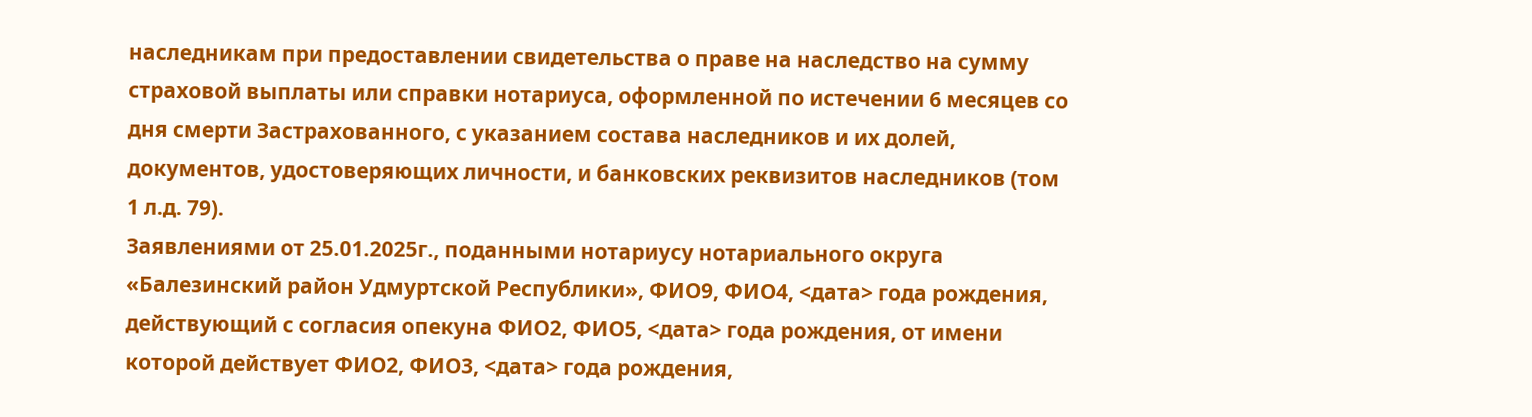наследникам при предоставлении свидетельства о праве на наследство на сумму страховой выплаты или справки нотариуса, оформленной по истечении 6 месяцев со дня смерти Застрахованного, с указанием состава наследников и их долей, документов, удостоверяющих личности, и банковских реквизитов наследников (том 1 л.д. 79).
Заявлениями от 25.01.2025г., поданными нотариусу нотариального округа «Балезинский район Удмуртской Республики», ФИО9, ФИО4, <дата> года рождения, действующий с согласия опекуна ФИО2, ФИО5, <дата> года рождения, от имени которой действует ФИО2, ФИО3, <дата> года рождения,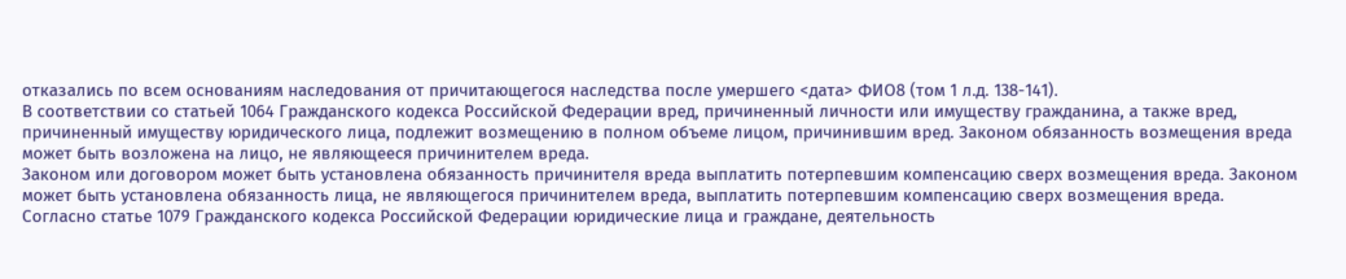отказались по всем основаниям наследования от причитающегося наследства после умершего <дата> ФИО8 (том 1 л.д. 138-141).
В соответствии со статьей 1064 Гражданского кодекса Российской Федерации вред, причиненный личности или имуществу гражданина, а также вред, причиненный имуществу юридического лица, подлежит возмещению в полном объеме лицом, причинившим вред. Законом обязанность возмещения вреда может быть возложена на лицо, не являющееся причинителем вреда.
Законом или договором может быть установлена обязанность причинителя вреда выплатить потерпевшим компенсацию сверх возмещения вреда. Законом может быть установлена обязанность лица, не являющегося причинителем вреда, выплатить потерпевшим компенсацию сверх возмещения вреда.
Согласно статье 1079 Гражданского кодекса Российской Федерации юридические лица и граждане, деятельность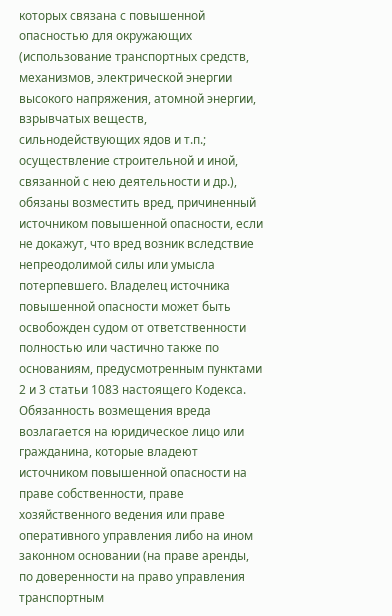которых связана с повышенной опасностью для окружающих (использование транспортных средств, механизмов, электрической энергии высокого напряжения, атомной энергии, взрывчатых веществ, сильнодействующих ядов и т.п.; осуществление строительной и иной, связанной с нею деятельности и др.), обязаны возместить вред, причиненный источником повышенной опасности, если не докажут, что вред возник вследствие непреодолимой силы или умысла потерпевшего. Владелец источника повышенной опасности может быть освобожден судом от ответственности полностью или частично также по основаниям, предусмотренным пунктами 2 и 3 статьи 1083 настоящего Кодекса.
Обязанность возмещения вреда возлагается на юридическое лицо или гражданина, которые владеют источником повышенной опасности на праве собственности, праве хозяйственного ведения или праве оперативного управления либо на ином законном основании (на праве аренды, по доверенности на право управления транспортным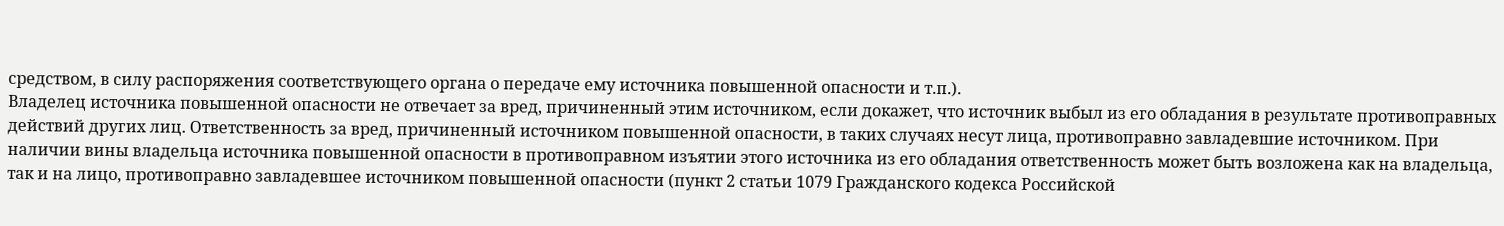средством, в силу распоряжения соответствующего органа о передаче ему источника повышенной опасности и т.п.).
Владелец источника повышенной опасности не отвечает за вред, причиненный этим источником, если докажет, что источник выбыл из его обладания в результате противоправных действий других лиц. Ответственность за вред, причиненный источником повышенной опасности, в таких случаях несут лица, противоправно завладевшие источником. При наличии вины владельца источника повышенной опасности в противоправном изъятии этого источника из его обладания ответственность может быть возложена как на владельца, так и на лицо, противоправно завладевшее источником повышенной опасности (пункт 2 статьи 1079 Гражданского кодекса Российской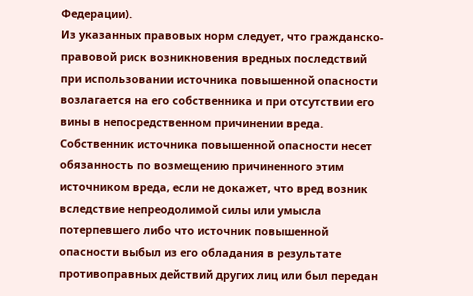Федерации).
Из указанных правовых норм следует, что гражданско-правовой риск возникновения вредных последствий при использовании источника повышенной опасности возлагается на его собственника и при отсутствии его вины в непосредственном причинении вреда.
Собственник источника повышенной опасности несет обязанность по возмещению причиненного этим источником вреда, если не докажет, что вред возник вследствие непреодолимой силы или умысла потерпевшего либо что источник повышенной опасности выбыл из его обладания в результате противоправных действий других лиц или был передан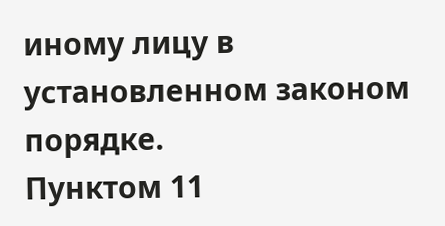иному лицу в установленном законом порядке.
Пунктом 11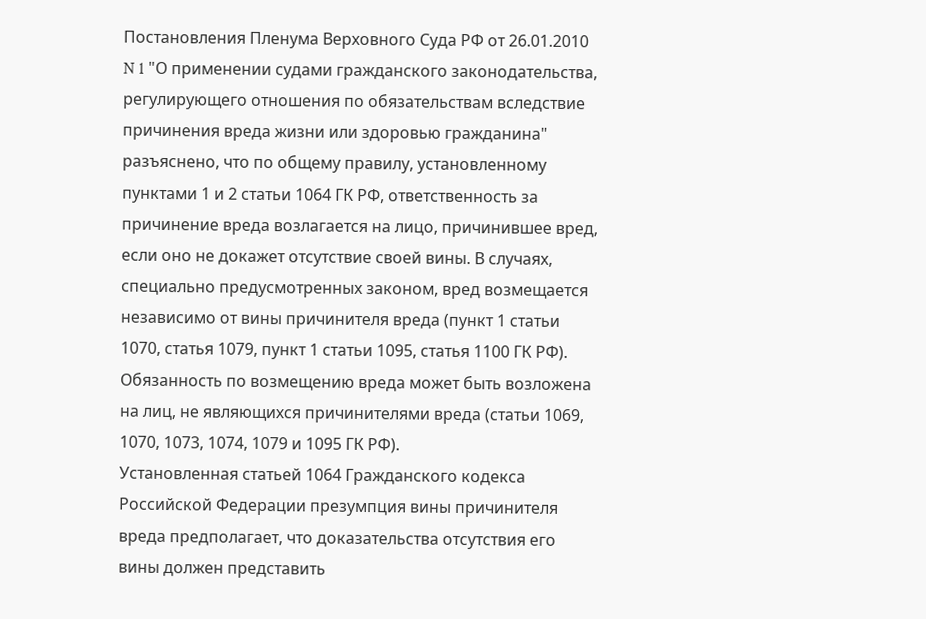Постановления Пленума Верховного Суда РФ от 26.01.2010 N 1 "О применении судами гражданского законодательства, регулирующего отношения по обязательствам вследствие причинения вреда жизни или здоровью гражданина" разъяснено, что по общему правилу, установленному пунктами 1 и 2 статьи 1064 ГК РФ, ответственность за причинение вреда возлагается на лицо, причинившее вред, если оно не докажет отсутствие своей вины. В случаях, специально предусмотренных законом, вред возмещается независимо от вины причинителя вреда (пункт 1 статьи 1070, статья 1079, пункт 1 статьи 1095, статья 1100 ГК РФ). Обязанность по возмещению вреда может быть возложена на лиц, не являющихся причинителями вреда (статьи 1069, 1070, 1073, 1074, 1079 и 1095 ГК РФ).
Установленная статьей 1064 Гражданского кодекса Российской Федерации презумпция вины причинителя вреда предполагает, что доказательства отсутствия его вины должен представить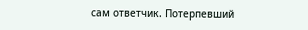сам ответчик. Потерпевший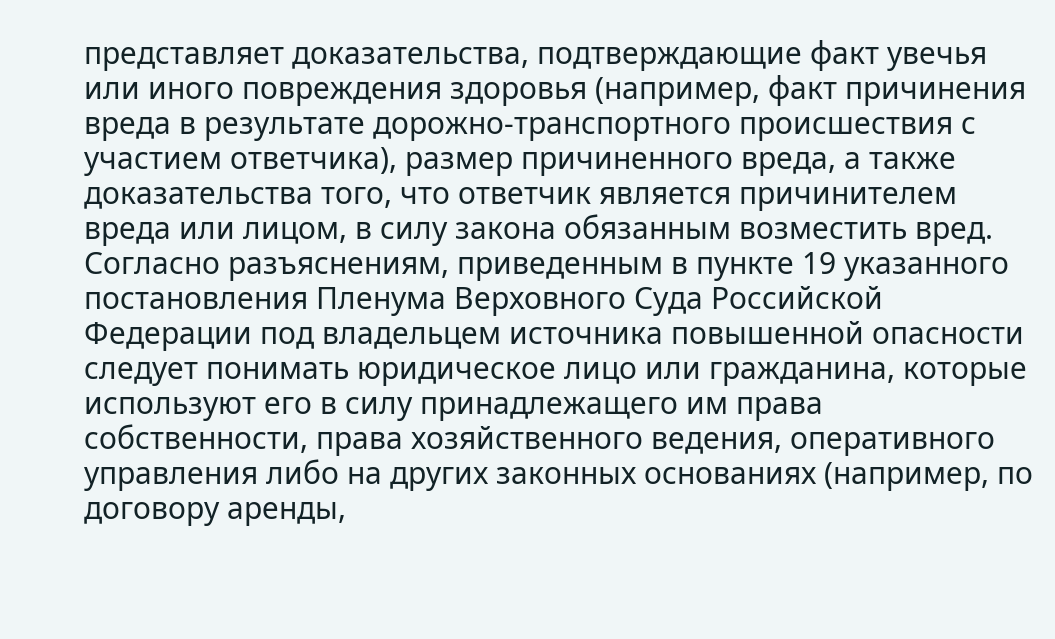представляет доказательства, подтверждающие факт увечья или иного повреждения здоровья (например, факт причинения вреда в результате дорожно-транспортного происшествия с участием ответчика), размер причиненного вреда, а также доказательства того, что ответчик является причинителем вреда или лицом, в силу закона обязанным возместить вред.
Согласно разъяснениям, приведенным в пункте 19 указанного постановления Пленума Верховного Суда Российской Федерации под владельцем источника повышенной опасности следует понимать юридическое лицо или гражданина, которые используют его в силу принадлежащего им права собственности, права хозяйственного ведения, оперативного управления либо на других законных основаниях (например, по договору аренды,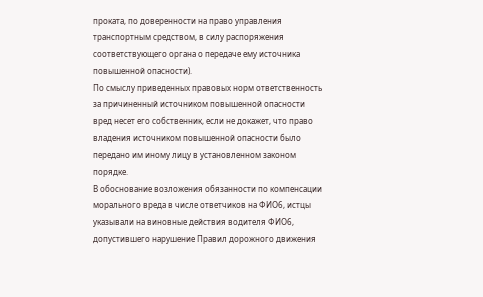проката, по доверенности на право управления транспортным средством, в силу распоряжения соответствующего органа о передаче ему источника повышенной опасности).
По смыслу приведенных правовых норм ответственность за причиненный источником повышенной опасности вред несет его собственник, если не докажет, что право владения источником повышенной опасности было передано им иному лицу в установленном законом порядке.
В обоснование возложения обязанности по компенсации морального вреда в числе ответчиков на ФИО6, истцы указывали на виновные действия водителя ФИО6, допустившего нарушение Правил дорожного движения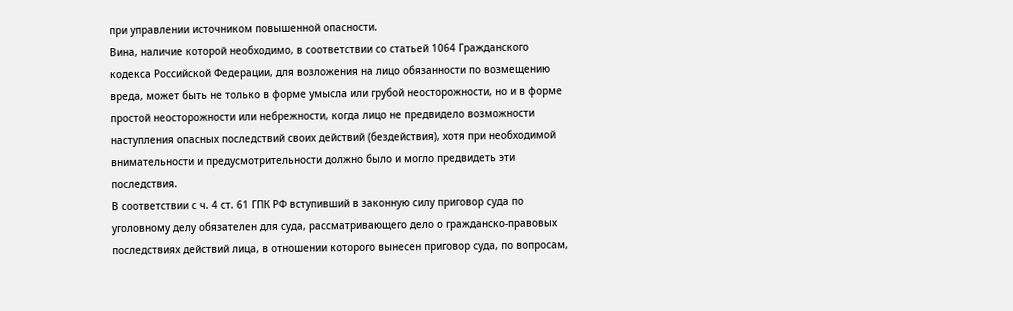при управлении источником повышенной опасности.
Вина, наличие которой необходимо, в соответствии со статьей 1064 Гражданского кодекса Российской Федерации, для возложения на лицо обязанности по возмещению вреда, может быть не только в форме умысла или грубой неосторожности, но и в форме простой неосторожности или небрежности, когда лицо не предвидело возможности наступления опасных последствий своих действий (бездействия), хотя при необходимой внимательности и предусмотрительности должно было и могло предвидеть эти последствия.
В соответствии с ч. 4 ст. 61 ГПК РФ вступивший в законную силу приговор суда по уголовному делу обязателен для суда, рассматривающего дело о гражданско-правовых последствиях действий лица, в отношении которого вынесен приговор суда, по вопросам,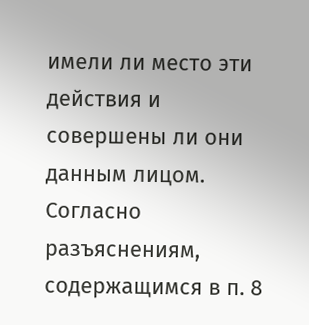имели ли место эти действия и совершены ли они данным лицом.
Согласно разъяснениям, содержащимся в п. 8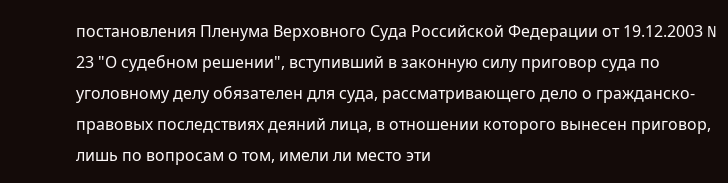постановления Пленума Верховного Суда Российской Федерации от 19.12.2003 N 23 "О судебном решении", вступивший в законную силу приговор суда по уголовному делу обязателен для суда, рассматривающего дело о гражданско-правовых последствиях деяний лица, в отношении которого вынесен приговор, лишь по вопросам о том, имели ли место эти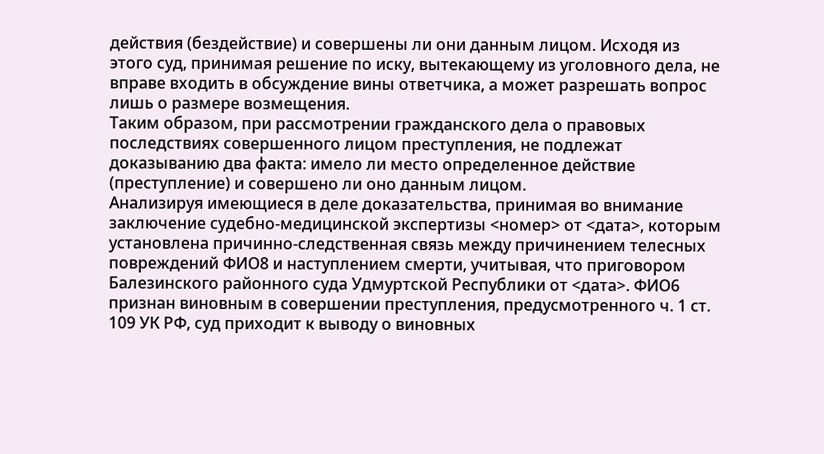действия (бездействие) и совершены ли они данным лицом. Исходя из этого суд, принимая решение по иску, вытекающему из уголовного дела, не вправе входить в обсуждение вины ответчика, а может разрешать вопрос лишь о размере возмещения.
Таким образом, при рассмотрении гражданского дела о правовых последствиях совершенного лицом преступления, не подлежат доказыванию два факта: имело ли место определенное действие (преступление) и совершено ли оно данным лицом.
Анализируя имеющиеся в деле доказательства, принимая во внимание заключение судебно-медицинской экспертизы <номер> от <дата>, которым установлена причинно-следственная связь между причинением телесных повреждений ФИО8 и наступлением смерти, учитывая, что приговором Балезинского районного суда Удмуртской Республики от <дата>. ФИО6 признан виновным в совершении преступления, предусмотренного ч. 1 ст. 109 УК РФ, суд приходит к выводу о виновных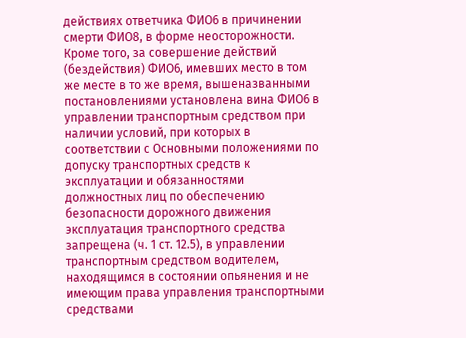действиях ответчика ФИО6 в причинении смерти ФИО8, в форме неосторожности.
Кроме того, за совершение действий (бездействия) ФИО6, имевших место в том же месте в то же время, вышеназванными постановлениями установлена вина ФИО6 в управлении транспортным средством при наличии условий, при которых в соответствии с Основными положениями по допуску транспортных средств к эксплуатации и обязанностями должностных лиц по обеспечению безопасности дорожного движения эксплуатация транспортного средства запрещена (ч. 1 ст. 12.5), в управлении транспортным средством водителем, находящимся в состоянии опьянения и не имеющим права управления транспортными средствами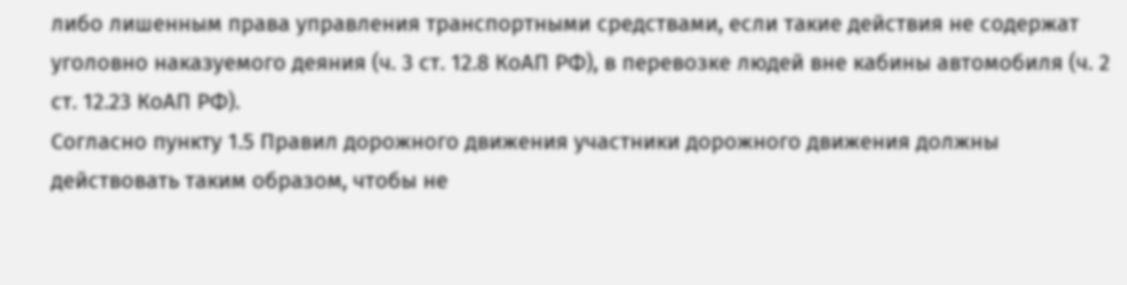либо лишенным права управления транспортными средствами, если такие действия не содержат уголовно наказуемого деяния (ч. 3 ст. 12.8 КоАП РФ), в перевозке людей вне кабины автомобиля (ч. 2 ст. 12.23 КоАП РФ).
Согласно пункту 1.5 Правил дорожного движения участники дорожного движения должны действовать таким образом, чтобы не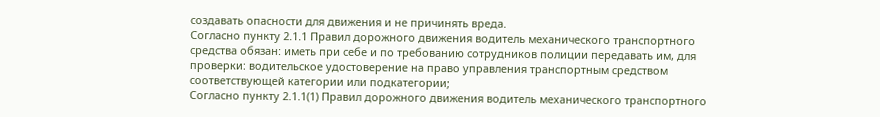создавать опасности для движения и не причинять вреда.
Согласно пункту 2.1.1 Правил дорожного движения водитель механического транспортного средства обязан: иметь при себе и по требованию сотрудников полиции передавать им, для проверки: водительское удостоверение на право управления транспортным средством соответствующей категории или подкатегории;
Согласно пункту 2.1.1(1) Правил дорожного движения водитель механического транспортного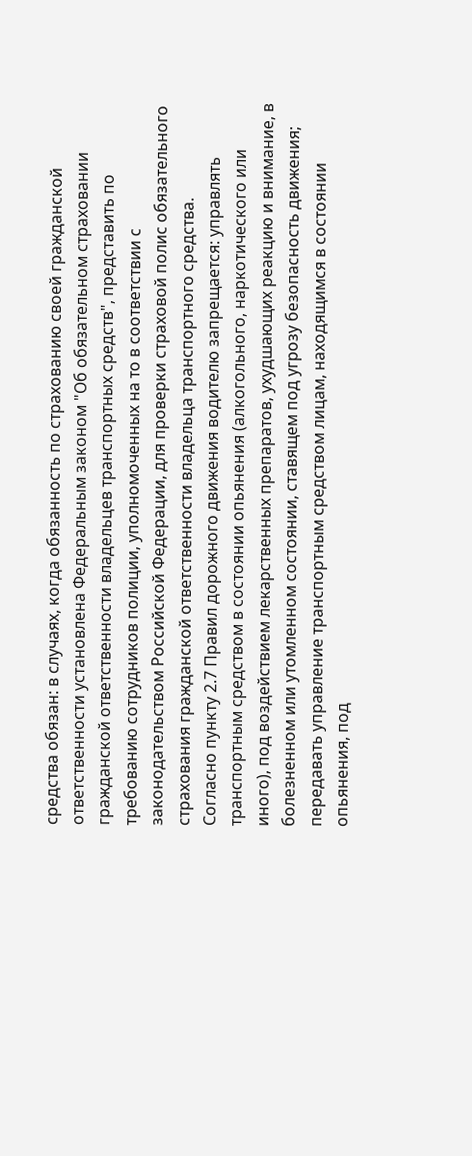средства обязан: в случаях, когда обязанность по страхованию своей гражданской ответственности установлена Федеральным законом "Об обязательном страховании гражданской ответственности владельцев транспортных средств", представить по требованию сотрудников полиции, уполномоченных на то в соответствии с законодательством Российской Федерации, для проверки страховой полис обязательного страхования гражданской ответственности владельца транспортного средства.
Согласно пункту 2.7 Правил дорожного движения водителю запрещается: управлять транспортным средством в состоянии опьянения (алкогольного, наркотического или иного), под воздействием лекарственных препаратов, ухудшающих реакцию и внимание, в болезненном или утомленном состоянии, ставящем под угрозу безопасность движения; передавать управление транспортным средством лицам, находящимся в состоянии опьянения, под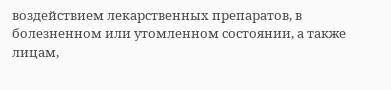воздействием лекарственных препаратов, в болезненном или утомленном состоянии, а также лицам,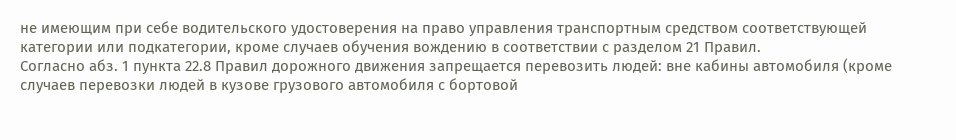не имеющим при себе водительского удостоверения на право управления транспортным средством соответствующей категории или подкатегории, кроме случаев обучения вождению в соответствии с разделом 21 Правил.
Согласно абз. 1 пункта 22.8 Правил дорожного движения запрещается перевозить людей: вне кабины автомобиля (кроме случаев перевозки людей в кузове грузового автомобиля с бортовой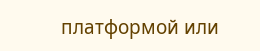платформой или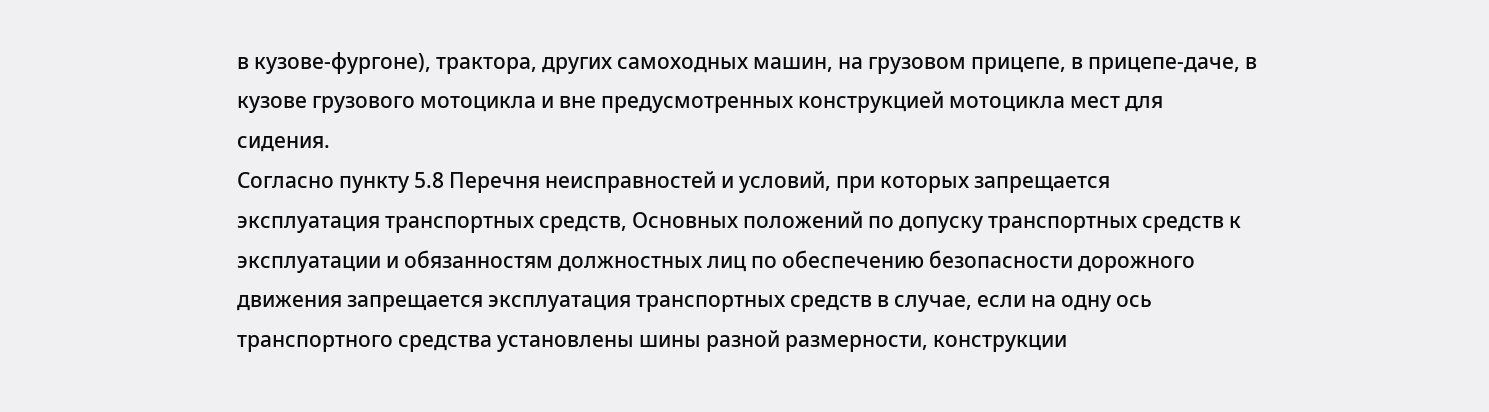в кузове-фургоне), трактора, других самоходных машин, на грузовом прицепе, в прицепе-даче, в кузове грузового мотоцикла и вне предусмотренных конструкцией мотоцикла мест для сидения.
Согласно пункту 5.8 Перечня неисправностей и условий, при которых запрещается эксплуатация транспортных средств, Основных положений по допуску транспортных средств к эксплуатации и обязанностям должностных лиц по обеспечению безопасности дорожного движения запрещается эксплуатация транспортных средств в случае, если на одну ось транспортного средства установлены шины разной размерности, конструкции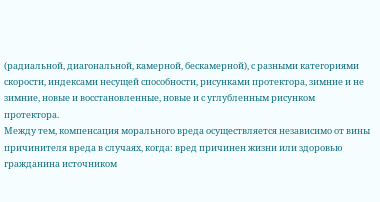(радиальной, диагональной, камерной, бескамерной), с разными категориями скорости, индексами несущей способности, рисунками протектора, зимние и не зимние, новые и восстановленные, новые и с углубленным рисунком протектора.
Между тем, компенсация морального вреда осуществляется независимо от вины причинителя вреда в случаях, когда: вред причинен жизни или здоровью гражданина источником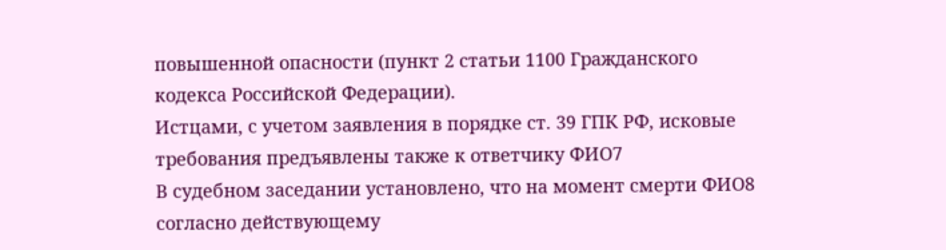повышенной опасности (пункт 2 статьи 1100 Гражданского кодекса Российской Федерации).
Истцами, с учетом заявления в порядке ст. 39 ГПК РФ, исковые требования предъявлены также к ответчику ФИО7
В судебном заседании установлено, что на момент смерти ФИО8 согласно действующему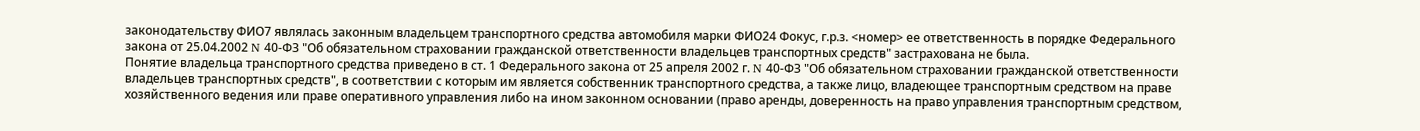законодательству ФИО7 являлась законным владельцем транспортного средства автомобиля марки ФИО24 Фокус, г.р.з. <номер> ее ответственность в порядке Федерального закона от 25.04.2002 N 40-ФЗ "Об обязательном страховании гражданской ответственности владельцев транспортных средств" застрахована не была.
Понятие владельца транспортного средства приведено в ст. 1 Федерального закона от 25 апреля 2002 г. N 40-ФЗ "Об обязательном страховании гражданской ответственности владельцев транспортных средств", в соответствии с которым им является собственник транспортного средства, а также лицо, владеющее транспортным средством на праве хозяйственного ведения или праве оперативного управления либо на ином законном основании (право аренды, доверенность на право управления транспортным средством,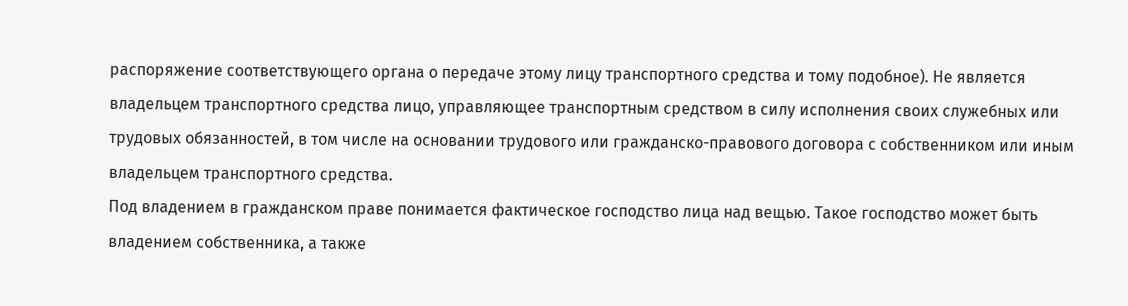распоряжение соответствующего органа о передаче этому лицу транспортного средства и тому подобное). Не является владельцем транспортного средства лицо, управляющее транспортным средством в силу исполнения своих служебных или трудовых обязанностей, в том числе на основании трудового или гражданско-правового договора с собственником или иным владельцем транспортного средства.
Под владением в гражданском праве понимается фактическое господство лица над вещью. Такое господство может быть владением собственника, а также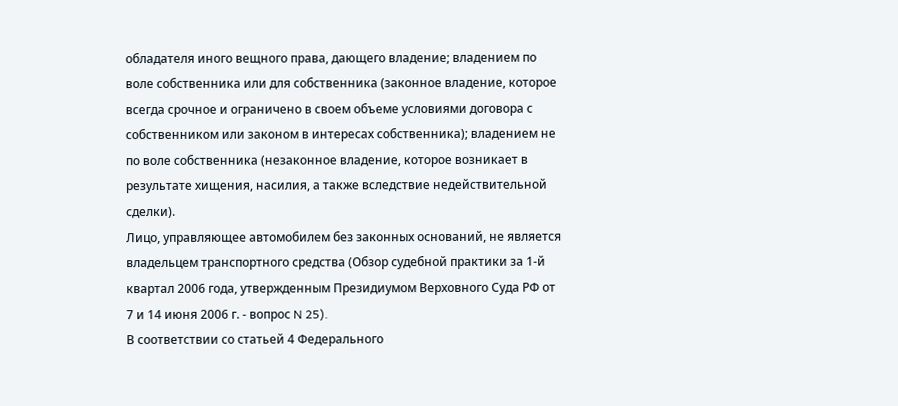обладателя иного вещного права, дающего владение; владением по воле собственника или для собственника (законное владение, которое всегда срочное и ограничено в своем объеме условиями договора с собственником или законом в интересах собственника); владением не по воле собственника (незаконное владение, которое возникает в результате хищения, насилия, а также вследствие недействительной сделки).
Лицо, управляющее автомобилем без законных оснований, не является владельцем транспортного средства (Обзор судебной практики за 1-й квартал 2006 года, утвержденным Президиумом Верховного Суда РФ от 7 и 14 июня 2006 г. - вопрос N 25).
В соответствии со статьей 4 Федерального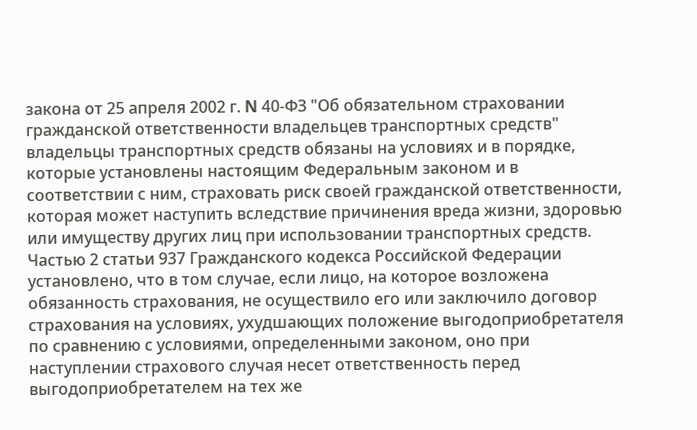закона от 25 апреля 2002 г. N 40-ФЗ "Об обязательном страховании гражданской ответственности владельцев транспортных средств" владельцы транспортных средств обязаны на условиях и в порядке, которые установлены настоящим Федеральным законом и в соответствии с ним, страховать риск своей гражданской ответственности, которая может наступить вследствие причинения вреда жизни, здоровью или имуществу других лиц при использовании транспортных средств.
Частью 2 статьи 937 Гражданского кодекса Российской Федерации установлено, что в том случае, если лицо, на которое возложена обязанность страхования, не осуществило его или заключило договор страхования на условиях, ухудшающих положение выгодоприобретателя по сравнению с условиями, определенными законом, оно при наступлении страхового случая несет ответственность перед выгодоприобретателем на тех же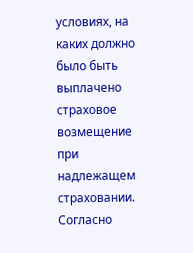условиях, на каких должно было быть выплачено страховое возмещение при надлежащем страховании.
Согласно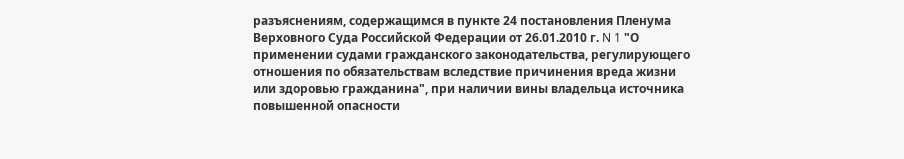разъяснениям, содержащимся в пункте 24 постановления Пленума Верховного Суда Российской Федерации от 26.01.2010 г. N 1 "О применении судами гражданского законодательства, регулирующего отношения по обязательствам вследствие причинения вреда жизни или здоровью гражданина", при наличии вины владельца источника повышенной опасности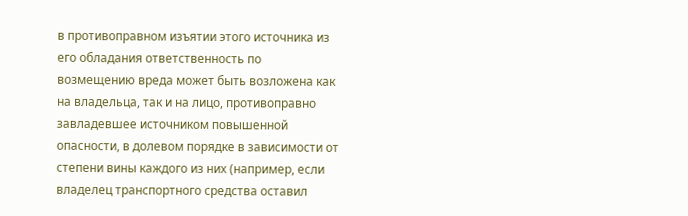в противоправном изъятии этого источника из его обладания ответственность по возмещению вреда может быть возложена как на владельца, так и на лицо, противоправно завладевшее источником повышенной опасности, в долевом порядке в зависимости от степени вины каждого из них (например, если владелец транспортного средства оставил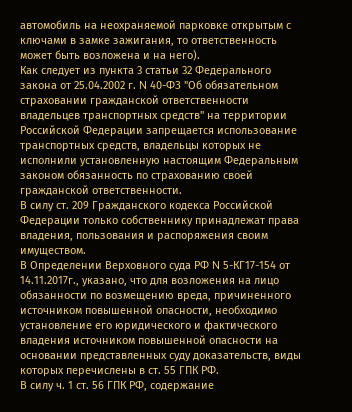автомобиль на неохраняемой парковке открытым с ключами в замке зажигания, то ответственность может быть возложена и на него).
Как следует из пункта 3 статьи 32 Федерального закона от 25.04.2002 г. N 40-ФЗ "Об обязательном страховании гражданской ответственности владельцев транспортных средств" на территории Российской Федерации запрещается использование транспортных средств, владельцы которых не исполнили установленную настоящим Федеральным законом обязанность по страхованию своей гражданской ответственности.
В силу ст. 209 Гражданского кодекса Российской Федерации только собственнику принадлежат права владения, пользования и распоряжения своим имуществом.
В Определении Верховного суда РФ N 5-КГ17-154 от 14.11.2017г., указано, что для возложения на лицо обязанности по возмещению вреда, причиненного источником повышенной опасности, необходимо установление его юридического и фактического владения источником повышенной опасности на основании представленных суду доказательств, виды которых перечислены в ст. 55 ГПК РФ.
В силу ч. 1 ст. 56 ГПК РФ, содержание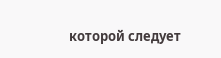которой следует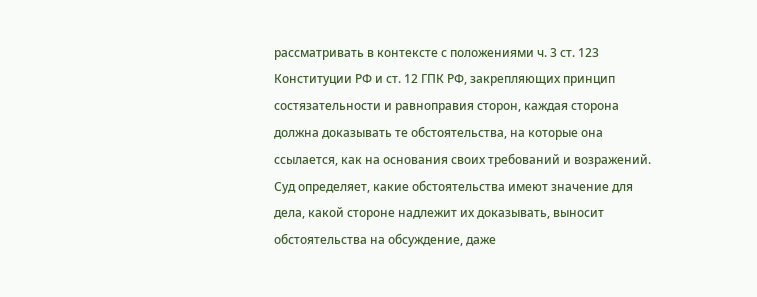рассматривать в контексте с положениями ч. 3 ст. 123 Конституции РФ и ст. 12 ГПК РФ, закрепляющих принцип состязательности и равноправия сторон, каждая сторона должна доказывать те обстоятельства, на которые она ссылается, как на основания своих требований и возражений. Суд определяет, какие обстоятельства имеют значение для дела, какой стороне надлежит их доказывать, выносит обстоятельства на обсуждение, даже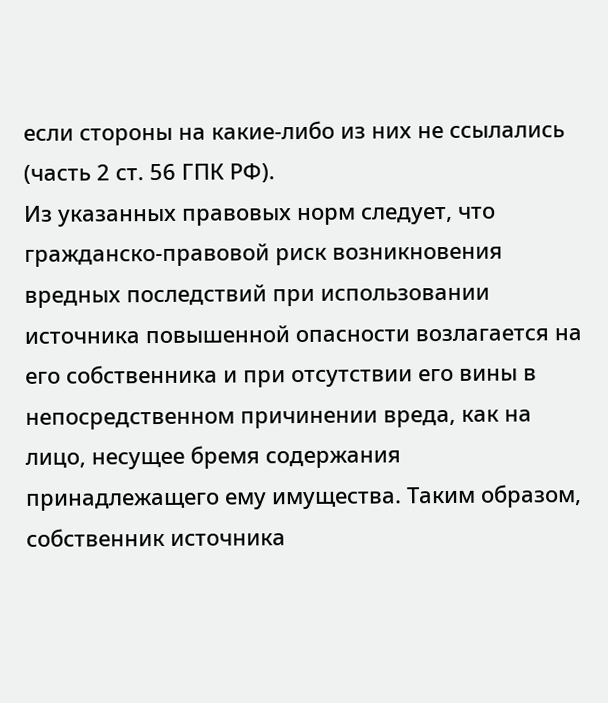если стороны на какие-либо из них не ссылались (часть 2 ст. 56 ГПК РФ).
Из указанных правовых норм следует, что гражданско-правовой риск возникновения вредных последствий при использовании источника повышенной опасности возлагается на его собственника и при отсутствии его вины в непосредственном причинении вреда, как на лицо, несущее бремя содержания принадлежащего ему имущества. Таким образом, собственник источника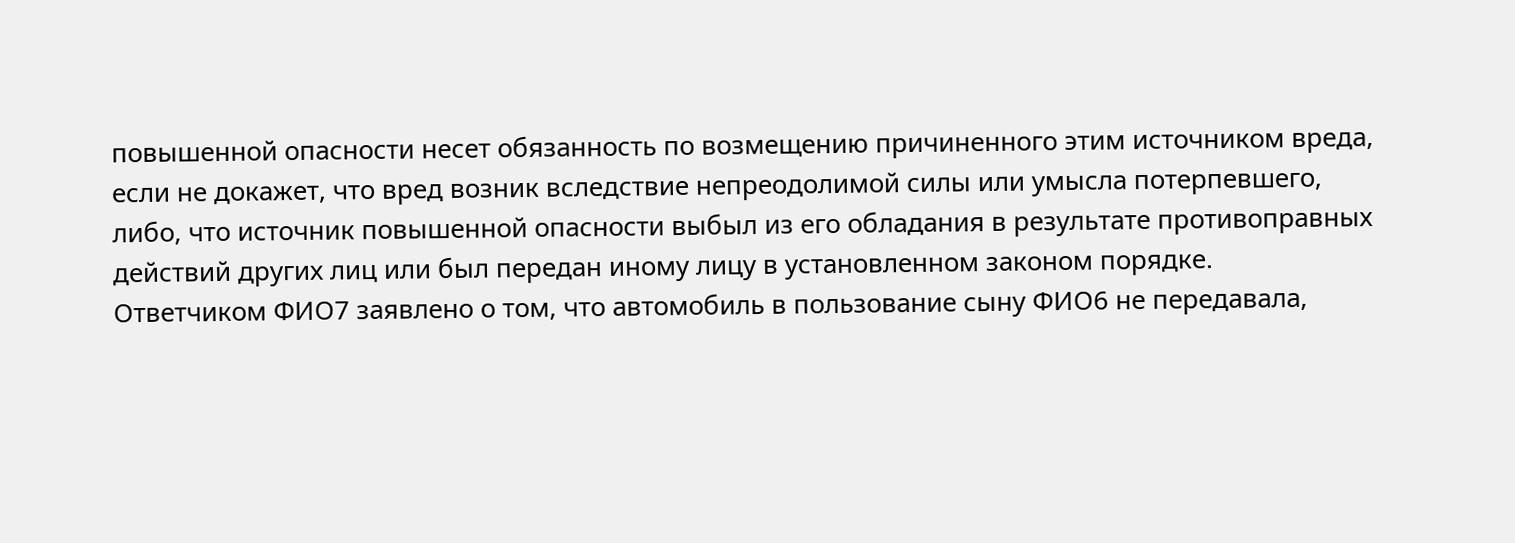повышенной опасности несет обязанность по возмещению причиненного этим источником вреда, если не докажет, что вред возник вследствие непреодолимой силы или умысла потерпевшего, либо, что источник повышенной опасности выбыл из его обладания в результате противоправных действий других лиц или был передан иному лицу в установленном законом порядке.
Ответчиком ФИО7 заявлено о том, что автомобиль в пользование сыну ФИО6 не передавала,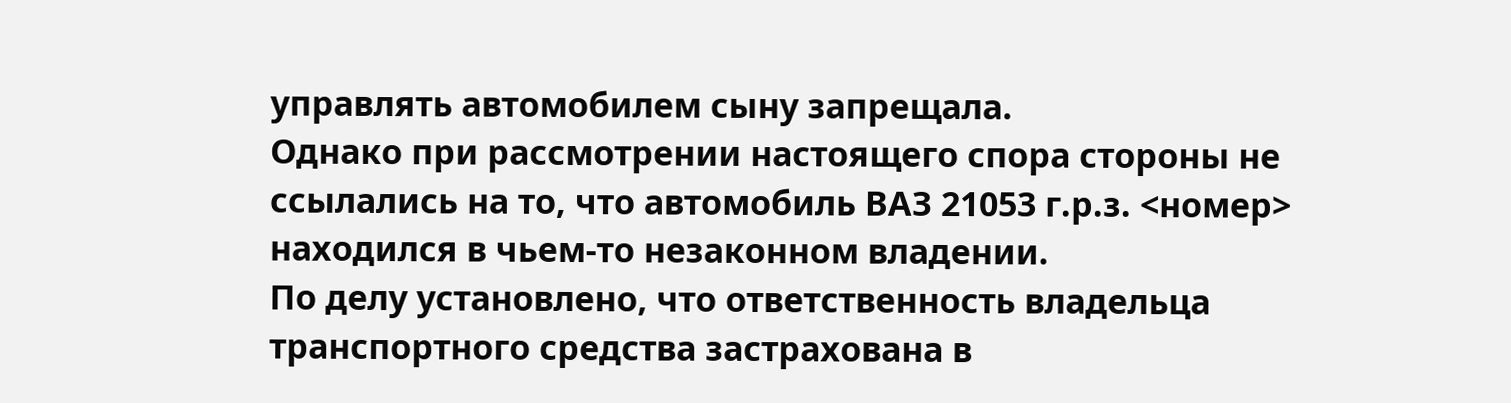управлять автомобилем сыну запрещала.
Однако при рассмотрении настоящего спора стороны не ссылались на то, что автомобиль ВАЗ 21053 г.р.з. <номер> находился в чьем-то незаконном владении.
По делу установлено, что ответственность владельца транспортного средства застрахована в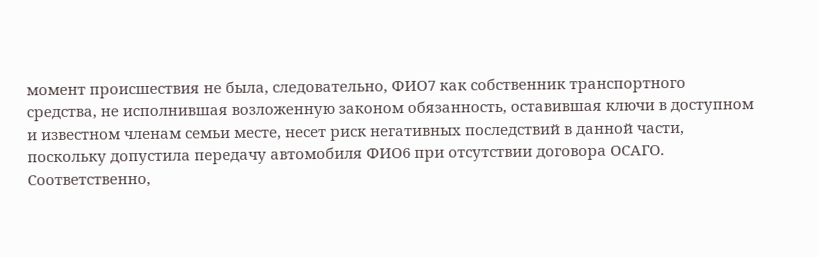момент происшествия не была, следовательно, ФИО7 как собственник транспортного средства, не исполнившая возложенную законом обязанность, оставившая ключи в доступном и известном членам семьи месте, несет риск негативных последствий в данной части, поскольку допустила передачу автомобиля ФИО6 при отсутствии договора ОСАГО.
Соответственно,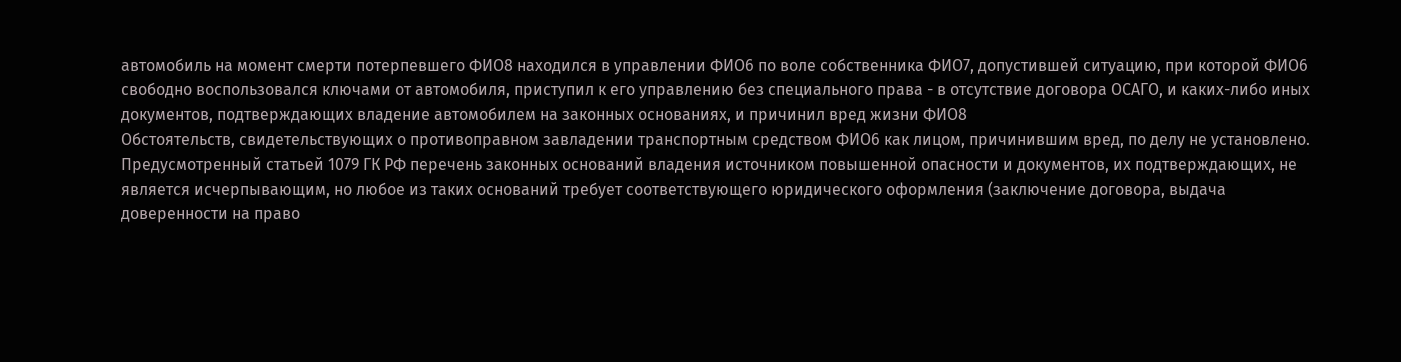автомобиль на момент смерти потерпевшего ФИО8 находился в управлении ФИО6 по воле собственника ФИО7, допустившей ситуацию, при которой ФИО6 свободно воспользовался ключами от автомобиля, приступил к его управлению без специального права - в отсутствие договора ОСАГО, и каких-либо иных документов, подтверждающих владение автомобилем на законных основаниях, и причинил вред жизни ФИО8
Обстоятельств, свидетельствующих о противоправном завладении транспортным средством ФИО6 как лицом, причинившим вред, по делу не установлено.
Предусмотренный статьей 1079 ГК РФ перечень законных оснований владения источником повышенной опасности и документов, их подтверждающих, не является исчерпывающим, но любое из таких оснований требует соответствующего юридического оформления (заключение договора, выдача доверенности на право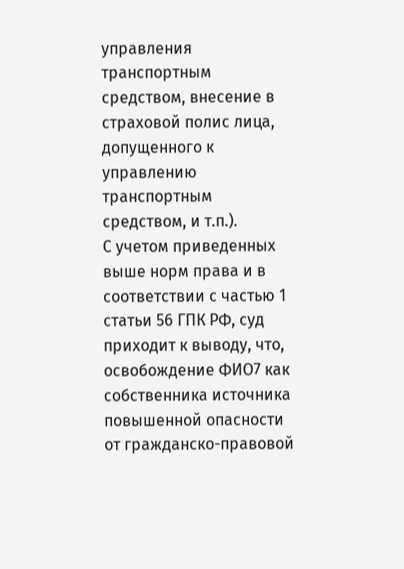управления транспортным средством, внесение в страховой полис лица, допущенного к управлению транспортным средством, и т.п.).
С учетом приведенных выше норм права и в соответствии с частью 1 статьи 56 ГПК РФ, суд приходит к выводу, что, освобождение ФИО7 как собственника источника повышенной опасности от гражданско-правовой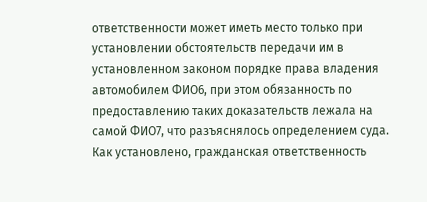ответственности может иметь место только при установлении обстоятельств передачи им в установленном законом порядке права владения автомобилем ФИО6, при этом обязанность по предоставлению таких доказательств лежала на самой ФИО7, что разъяснялось определением суда.
Как установлено, гражданская ответственность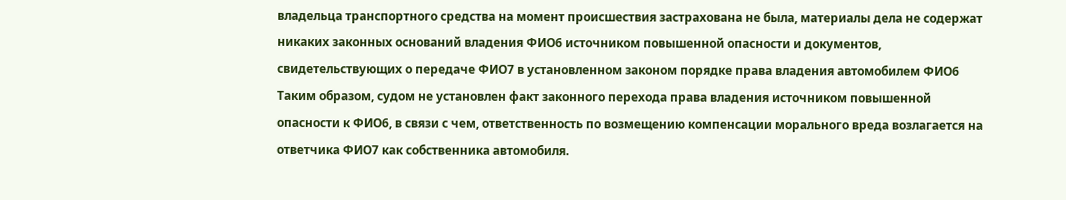владельца транспортного средства на момент происшествия застрахована не была, материалы дела не содержат никаких законных оснований владения ФИО6 источником повышенной опасности и документов, свидетельствующих о передаче ФИО7 в установленном законом порядке права владения автомобилем ФИО6
Таким образом, судом не установлен факт законного перехода права владения источником повышенной опасности к ФИО6, в связи с чем, ответственность по возмещению компенсации морального вреда возлагается на ответчика ФИО7 как собственника автомобиля.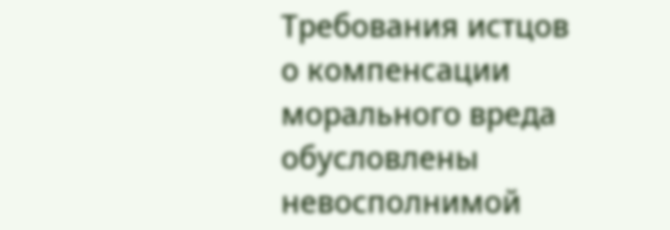Требования истцов о компенсации морального вреда обусловлены невосполнимой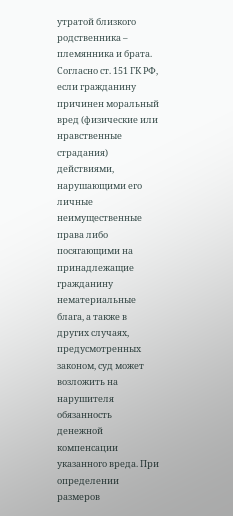утратой близкого родственника – племянника и брата.
Согласно ст. 151 ГК РФ, если гражданину причинен моральный вред (физические или нравственные страдания) действиями, нарушающими его личные неимущественные права либо посягающими на принадлежащие гражданину нематериальные блага, а также в других случаях, предусмотренных законом, суд может возложить на нарушителя обязанность денежной компенсации указанного вреда. При определении размеров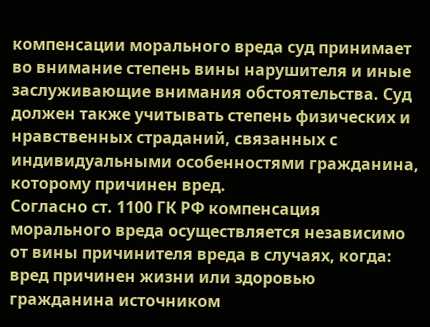компенсации морального вреда суд принимает во внимание степень вины нарушителя и иные заслуживающие внимания обстоятельства. Суд должен также учитывать степень физических и нравственных страданий, связанных с индивидуальными особенностями гражданина, которому причинен вред.
Согласно ст. 1100 ГК РФ компенсация морального вреда осуществляется независимо от вины причинителя вреда в случаях, когда: вред причинен жизни или здоровью гражданина источником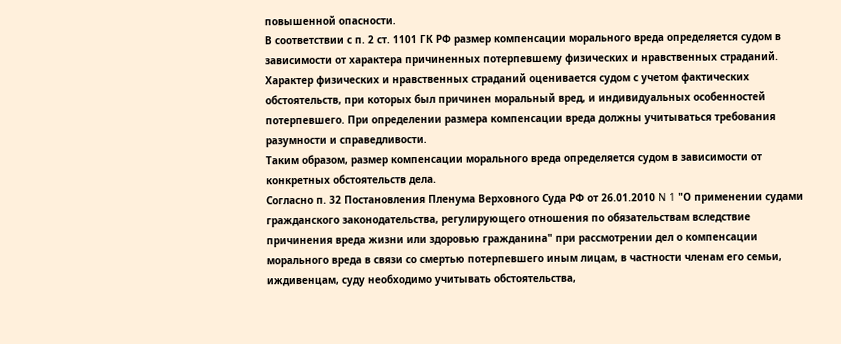повышенной опасности.
В соответствии с п. 2 ст. 1101 ГК РФ размер компенсации морального вреда определяется судом в зависимости от характера причиненных потерпевшему физических и нравственных страданий. Характер физических и нравственных страданий оценивается судом с учетом фактических обстоятельств, при которых был причинен моральный вред, и индивидуальных особенностей потерпевшего. При определении размера компенсации вреда должны учитываться требования разумности и справедливости.
Таким образом, размер компенсации морального вреда определяется судом в зависимости от конкретных обстоятельств дела.
Согласно п. 32 Постановления Пленума Верховного Суда РФ от 26.01.2010 N 1 "О применении судами гражданского законодательства, регулирующего отношения по обязательствам вследствие причинения вреда жизни или здоровью гражданина" при рассмотрении дел о компенсации морального вреда в связи со смертью потерпевшего иным лицам, в частности членам его семьи, иждивенцам, суду необходимо учитывать обстоятельства,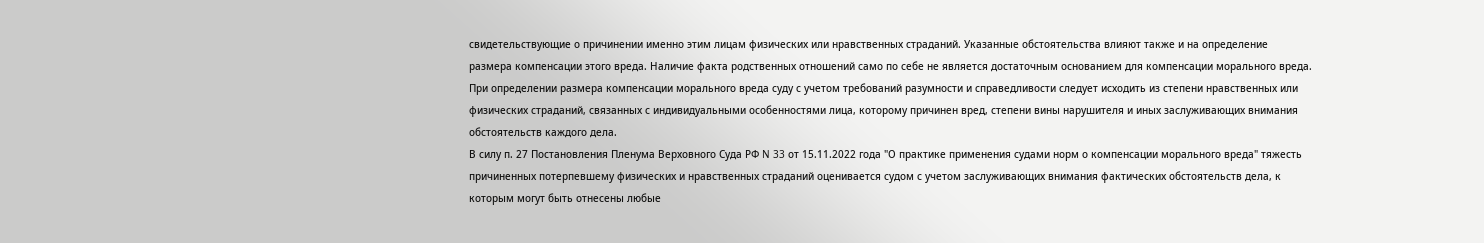свидетельствующие о причинении именно этим лицам физических или нравственных страданий. Указанные обстоятельства влияют также и на определение размера компенсации этого вреда. Наличие факта родственных отношений само по себе не является достаточным основанием для компенсации морального вреда.
При определении размера компенсации морального вреда суду с учетом требований разумности и справедливости следует исходить из степени нравственных или физических страданий, связанных с индивидуальными особенностями лица, которому причинен вред, степени вины нарушителя и иных заслуживающих внимания обстоятельств каждого дела.
В силу п. 27 Постановления Пленума Верховного Суда РФ N 33 от 15.11.2022 года "О практике применения судами норм о компенсации морального вреда" тяжесть причиненных потерпевшему физических и нравственных страданий оценивается судом с учетом заслуживающих внимания фактических обстоятельств дела, к которым могут быть отнесены любые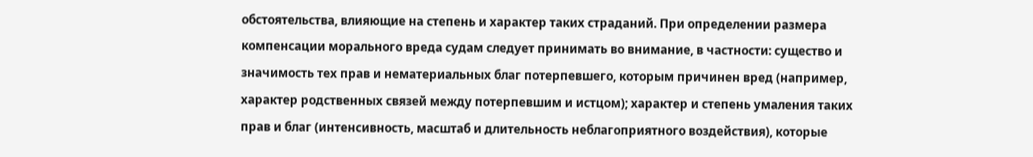обстоятельства, влияющие на степень и характер таких страданий. При определении размера компенсации морального вреда судам следует принимать во внимание, в частности: существо и значимость тех прав и нематериальных благ потерпевшего, которым причинен вред (например, характер родственных связей между потерпевшим и истцом); характер и степень умаления таких прав и благ (интенсивность, масштаб и длительность неблагоприятного воздействия), которые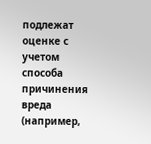подлежат оценке с учетом способа причинения вреда (например,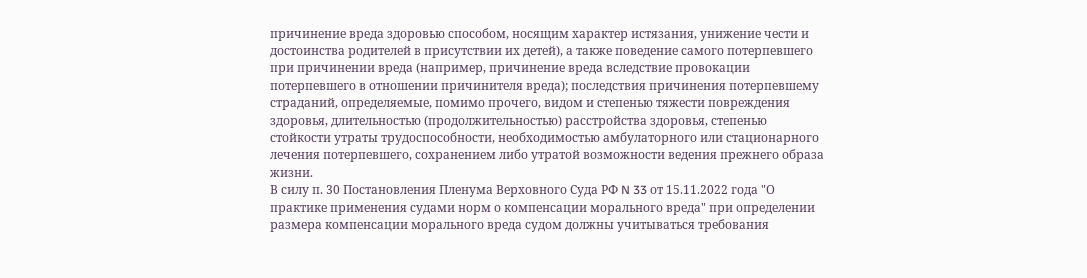причинение вреда здоровью способом, носящим характер истязания, унижение чести и достоинства родителей в присутствии их детей), а также поведение самого потерпевшего при причинении вреда (например, причинение вреда вследствие провокации потерпевшего в отношении причинителя вреда); последствия причинения потерпевшему страданий, определяемые, помимо прочего, видом и степенью тяжести повреждения здоровья, длительностью (продолжительностью) расстройства здоровья, степенью стойкости утраты трудоспособности, необходимостью амбулаторного или стационарного лечения потерпевшего, сохранением либо утратой возможности ведения прежнего образа жизни.
В силу п. 30 Постановления Пленума Верховного Суда РФ N 33 от 15.11.2022 года "О практике применения судами норм о компенсации морального вреда" при определении размера компенсации морального вреда судом должны учитываться требования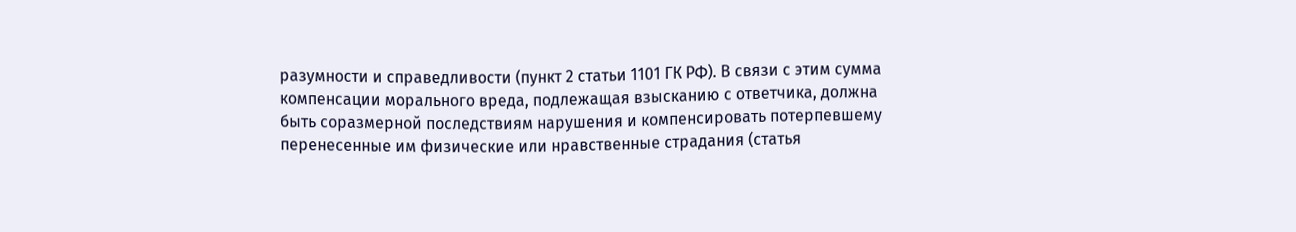разумности и справедливости (пункт 2 статьи 1101 ГК РФ). В связи с этим сумма компенсации морального вреда, подлежащая взысканию с ответчика, должна быть соразмерной последствиям нарушения и компенсировать потерпевшему перенесенные им физические или нравственные страдания (статья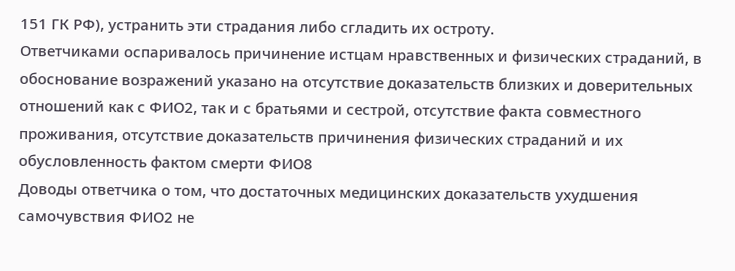151 ГК РФ), устранить эти страдания либо сгладить их остроту.
Ответчиками оспаривалось причинение истцам нравственных и физических страданий, в обоснование возражений указано на отсутствие доказательств близких и доверительных отношений как с ФИО2, так и с братьями и сестрой, отсутствие факта совместного проживания, отсутствие доказательств причинения физических страданий и их обусловленность фактом смерти ФИО8
Доводы ответчика о том, что достаточных медицинских доказательств ухудшения самочувствия ФИО2 не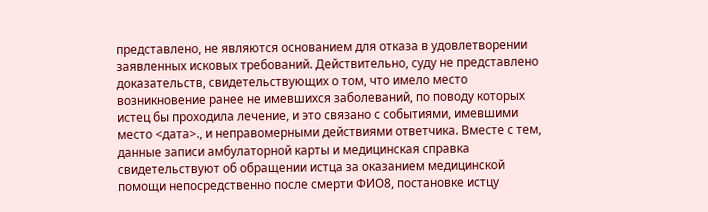представлено, не являются основанием для отказа в удовлетворении заявленных исковых требований. Действительно, суду не представлено доказательств, свидетельствующих о том, что имело место возникновение ранее не имевшихся заболеваний, по поводу которых истец бы проходила лечение, и это связано с событиями, имевшими место <дата>., и неправомерными действиями ответчика. Вместе с тем, данные записи амбулаторной карты и медицинская справка свидетельствуют об обращении истца за оказанием медицинской помощи непосредственно после смерти ФИО8, постановке истцу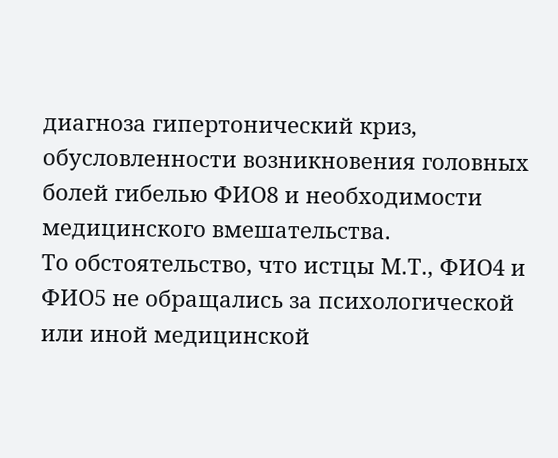диагноза гипертонический криз, обусловленности возникновения головных болей гибелью ФИО8 и необходимости медицинского вмешательства.
То обстоятельство, что истцы М.Т., ФИО4 и ФИО5 не обращались за психологической или иной медицинской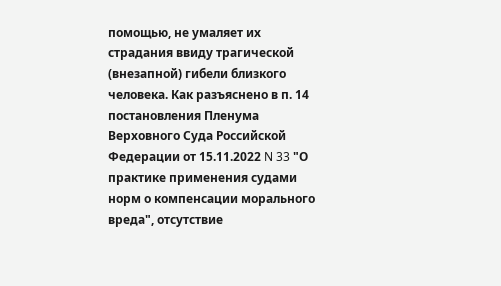помощью, не умаляет их страдания ввиду трагической (внезапной) гибели близкого человека. Как разъяснено в п. 14 постановления Пленума Верховного Суда Российской Федерации от 15.11.2022 N 33 "О практике применения судами норм о компенсации морального вреда", отсутствие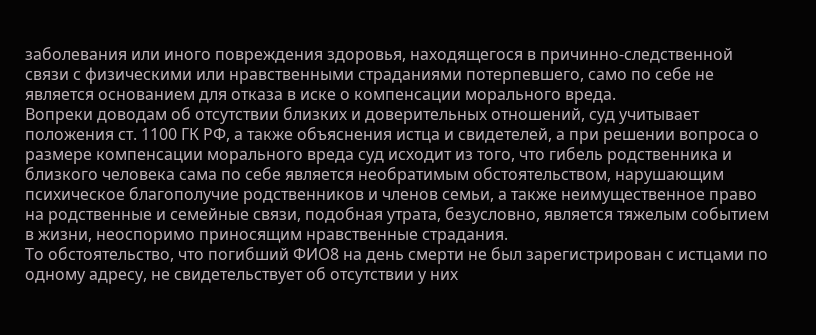заболевания или иного повреждения здоровья, находящегося в причинно-следственной связи с физическими или нравственными страданиями потерпевшего, само по себе не является основанием для отказа в иске о компенсации морального вреда.
Вопреки доводам об отсутствии близких и доверительных отношений, суд учитывает положения ст. 1100 ГК РФ, а также объяснения истца и свидетелей, а при решении вопроса о размере компенсации морального вреда суд исходит из того, что гибель родственника и близкого человека сама по себе является необратимым обстоятельством, нарушающим психическое благополучие родственников и членов семьи, а также неимущественное право на родственные и семейные связи, подобная утрата, безусловно, является тяжелым событием в жизни, неоспоримо приносящим нравственные страдания.
То обстоятельство, что погибший ФИО8 на день смерти не был зарегистрирован с истцами по одному адресу, не свидетельствует об отсутствии у них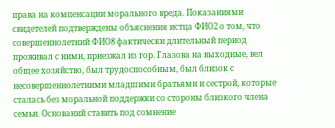права на компенсации морального вреда. Показаниями свидетелей подтверждены объяснения истца ФИО2 о том, что совершеннолетний ФИО8 фактически длительный период проживал с ними, приезжал из гор. Глазова на выходные, вел общее хозяйство, был трудоспособным, был близок с несовершеннолетними младшими братьями и сестрой, которые сталась без моральной поддержки со стороны близкого члена семьи. Оснований ставить под сомнение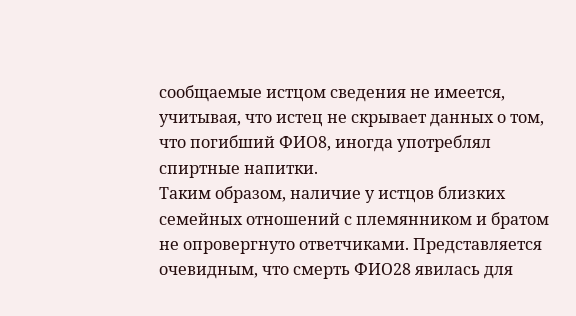сообщаемые истцом сведения не имеется, учитывая, что истец не скрывает данных о том, что погибший ФИО8, иногда употреблял спиртные напитки.
Таким образом, наличие у истцов близких семейных отношений с племянником и братом не опровергнуто ответчиками. Представляется очевидным, что смерть ФИО28 явилась для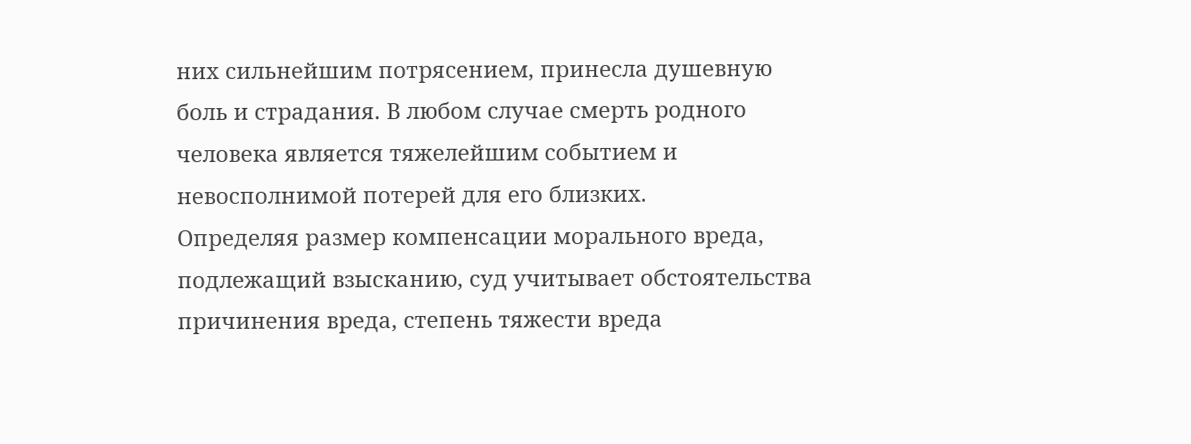них сильнейшим потрясением, принесла душевную боль и страдания. В любом случае смерть родного человека является тяжелейшим событием и невосполнимой потерей для его близких.
Определяя размер компенсации морального вреда, подлежащий взысканию, суд учитывает обстоятельства причинения вреда, степень тяжести вреда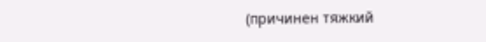(причинен тяжкий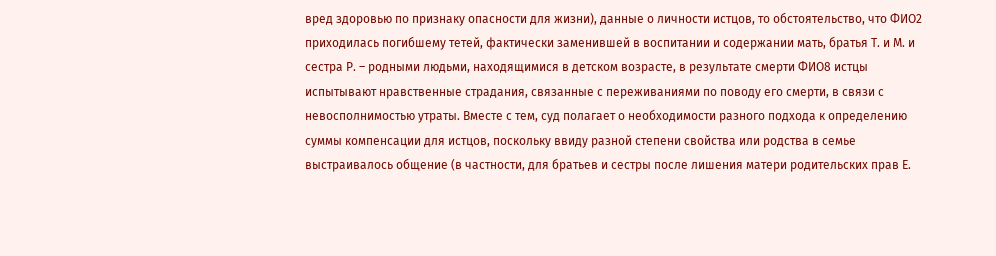вред здоровью по признаку опасности для жизни), данные о личности истцов, то обстоятельство, что ФИО2 приходилась погибшему тетей, фактически заменившей в воспитании и содержании мать, братья Т. и М. и сестра Р. – родными людьми, находящимися в детском возрасте, в результате смерти ФИО8 истцы испытывают нравственные страдания, связанные с переживаниями по поводу его смерти, в связи с невосполнимостью утраты. Вместе с тем, суд полагает о необходимости разного подхода к определению суммы компенсации для истцов, поскольку ввиду разной степени свойства или родства в семье выстраивалось общение (в частности, для братьев и сестры после лишения матери родительских прав Е.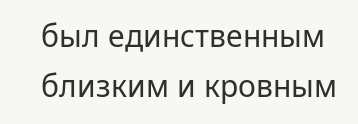был единственным близким и кровным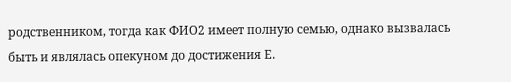родственником, тогда как ФИО2 имеет полную семью, однако вызвалась быть и являлась опекуном до достижения Е.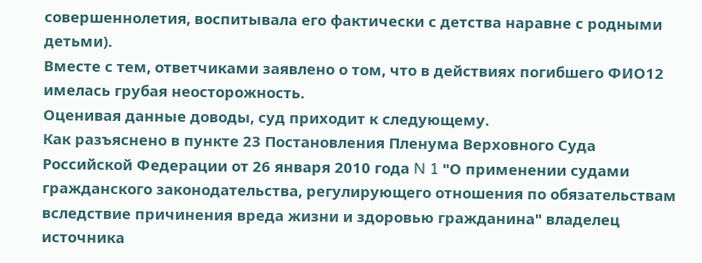совершеннолетия, воспитывала его фактически с детства наравне с родными детьми).
Вместе с тем, ответчиками заявлено о том, что в действиях погибшего ФИО12 имелась грубая неосторожность.
Оценивая данные доводы, суд приходит к следующему.
Как разъяснено в пункте 23 Постановления Пленума Верховного Суда Российской Федерации от 26 января 2010 года N 1 "О применении судами гражданского законодательства, регулирующего отношения по обязательствам вследствие причинения вреда жизни и здоровью гражданина" владелец источника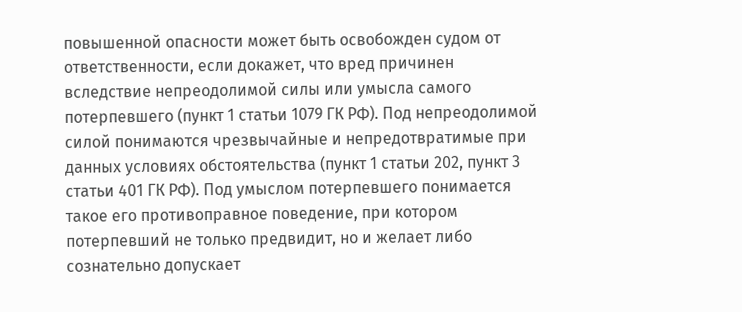повышенной опасности может быть освобожден судом от ответственности, если докажет, что вред причинен вследствие непреодолимой силы или умысла самого потерпевшего (пункт 1 статьи 1079 ГК РФ). Под непреодолимой силой понимаются чрезвычайные и непредотвратимые при данных условиях обстоятельства (пункт 1 статьи 202, пункт 3 статьи 401 ГК РФ). Под умыслом потерпевшего понимается такое его противоправное поведение, при котором потерпевший не только предвидит, но и желает либо сознательно допускает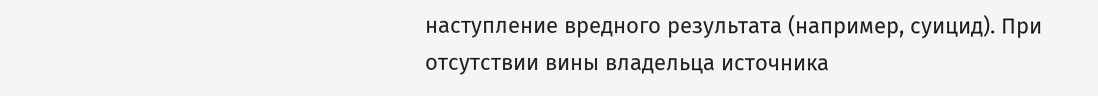наступление вредного результата (например, суицид). При отсутствии вины владельца источника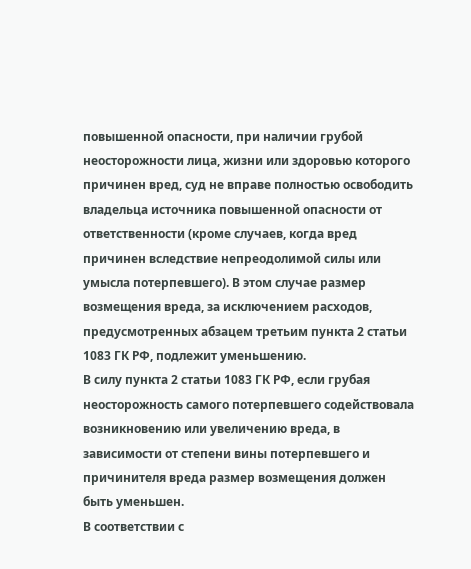повышенной опасности, при наличии грубой неосторожности лица, жизни или здоровью которого причинен вред, суд не вправе полностью освободить владельца источника повышенной опасности от ответственности (кроме случаев, когда вред причинен вследствие непреодолимой силы или умысла потерпевшего). В этом случае размер возмещения вреда, за исключением расходов, предусмотренных абзацем третьим пункта 2 статьи 1083 ГК РФ, подлежит уменьшению.
В силу пункта 2 статьи 1083 ГК РФ, если грубая неосторожность самого потерпевшего содействовала возникновению или увеличению вреда, в зависимости от степени вины потерпевшего и причинителя вреда размер возмещения должен быть уменьшен.
В соответствии с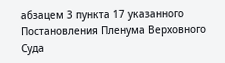абзацем 3 пункта 17 указанного Постановления Пленума Верховного Суда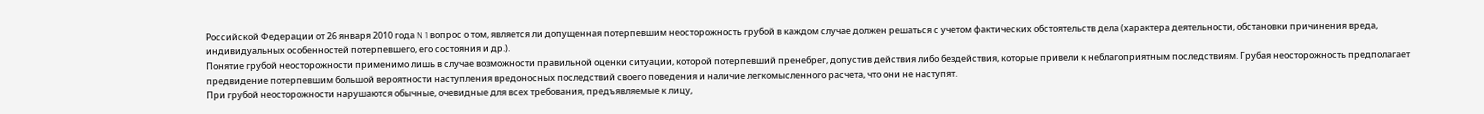Российской Федерации от 26 января 2010 года N 1 вопрос о том, является ли допущенная потерпевшим неосторожность грубой в каждом случае должен решаться с учетом фактических обстоятельств дела (характера деятельности, обстановки причинения вреда, индивидуальных особенностей потерпевшего, его состояния и др.).
Понятие грубой неосторожности применимо лишь в случае возможности правильной оценки ситуации, которой потерпевший пренебрег, допустив действия либо бездействия, которые привели к неблагоприятным последствиям. Грубая неосторожность предполагает предвидение потерпевшим большой вероятности наступления вредоносных последствий своего поведения и наличие легкомысленного расчета, что они не наступят.
При грубой неосторожности нарушаются обычные, очевидные для всех требования, предъявляемые к лицу,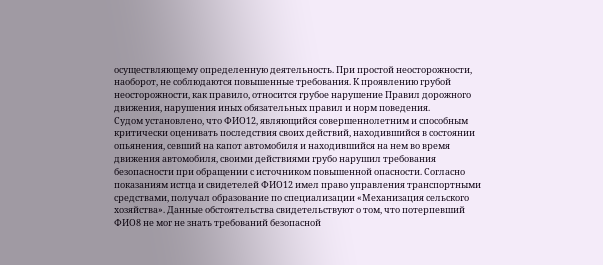осуществляющему определенную деятельность. При простой неосторожности, наоборот, не соблюдаются повышенные требования. К проявлению грубой неосторожности, как правило, относится грубое нарушение Правил дорожного движения, нарушения иных обязательных правил и норм поведения.
Судом установлено, что ФИО12, являющийся совершеннолетним и способным критически оценивать последствия своих действий, находившийся в состоянии опьянения, севший на капот автомобиля и находившийся на нем во время движения автомобиля, своими действиями грубо нарушил требования безопасности при обращении с источником повышенной опасности. Согласно показаниям истца и свидетелей ФИО12 имел право управления транспортными средствами, получал образование по специализации «Механизация сельского хозяйства». Данные обстоятельства свидетельствуют о том, что потерпевший ФИО8 не мог не знать требований безопасной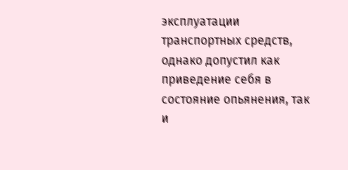эксплуатации транспортных средств, однако допустил как приведение себя в состояние опьянения, так и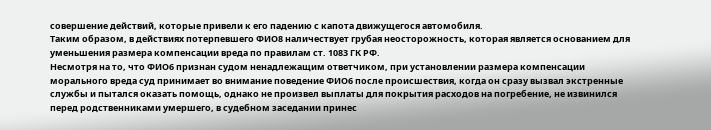совершение действий, которые привели к его падению с капота движущегося автомобиля.
Таким образом, в действиях потерпевшего ФИО8 наличествует грубая неосторожность, которая является основанием для уменьшения размера компенсации вреда по правилам ст. 1083 ГК РФ.
Несмотря на то, что ФИО6 признан судом ненадлежащим ответчиком, при установлении размера компенсации морального вреда суд принимает во внимание поведение ФИО6 после происшествия, когда он сразу вызвал экстренные службы и пытался оказать помощь, однако не произвел выплаты для покрытия расходов на погребение, не извинился перед родственниками умершего, в судебном заседании принес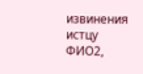извинения истцу ФИО2,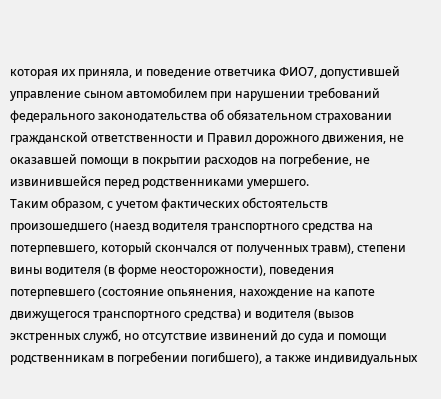которая их приняла, и поведение ответчика ФИО7, допустившей управление сыном автомобилем при нарушении требований федерального законодательства об обязательном страховании гражданской ответственности и Правил дорожного движения, не оказавшей помощи в покрытии расходов на погребение, не извинившейся перед родственниками умершего.
Таким образом, с учетом фактических обстоятельств произошедшего (наезд водителя транспортного средства на потерпевшего, который скончался от полученных травм), степени вины водителя (в форме неосторожности), поведения потерпевшего (состояние опьянения, нахождение на капоте движущегося транспортного средства) и водителя (вызов экстренных служб, но отсутствие извинений до суда и помощи родственникам в погребении погибшего), а также индивидуальных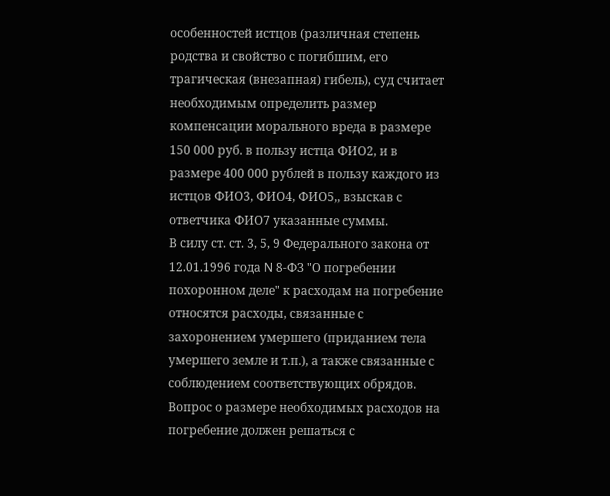особенностей истцов (различная степень родства и свойство с погибшим, его трагическая (внезапная) гибель), суд считает необходимым определить размер компенсации морального вреда в размере 150 000 руб. в пользу истца ФИО2, и в размере 400 000 рублей в пользу каждого из истцов ФИО3, ФИО4, ФИО5,, взыскав с ответчика ФИО7 указанные суммы.
В силу ст. ст. 3, 5, 9 Федерального закона от 12.01.1996 года N 8-ФЗ "О погребении похоронном деле" к расходам на погребение относятся расходы, связанные с захоронением умершего (приданием тела умершего земле и т.п.), а также связанные с соблюдением соответствующих обрядов. Вопрос о размере необходимых расходов на погребение должен решаться с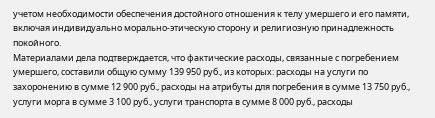учетом необходимости обеспечения достойного отношения к телу умершего и его памяти, включая индивидуально морально-этическую сторону и религиозную принадлежность покойного.
Материалами дела подтверждается, что фактические расходы, связанные с погребением умершего, составили общую сумму 139 950 руб., из которых: расходы на услуги по захоронению в сумме 12 900 руб., расходы на атрибуты для погребения в сумме 13 750 руб., услуги морга в сумме 3 100 руб., услуги транспорта в сумме 8 000 руб., расходы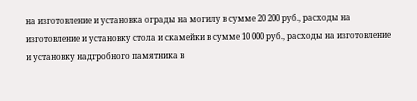на изготовление и установка ограды на могилу в сумме 20 200 руб., расходы на изготовление и установку стола и скамейки в сумме 10 000 руб., расходы на изготовление и установку надгробного памятника в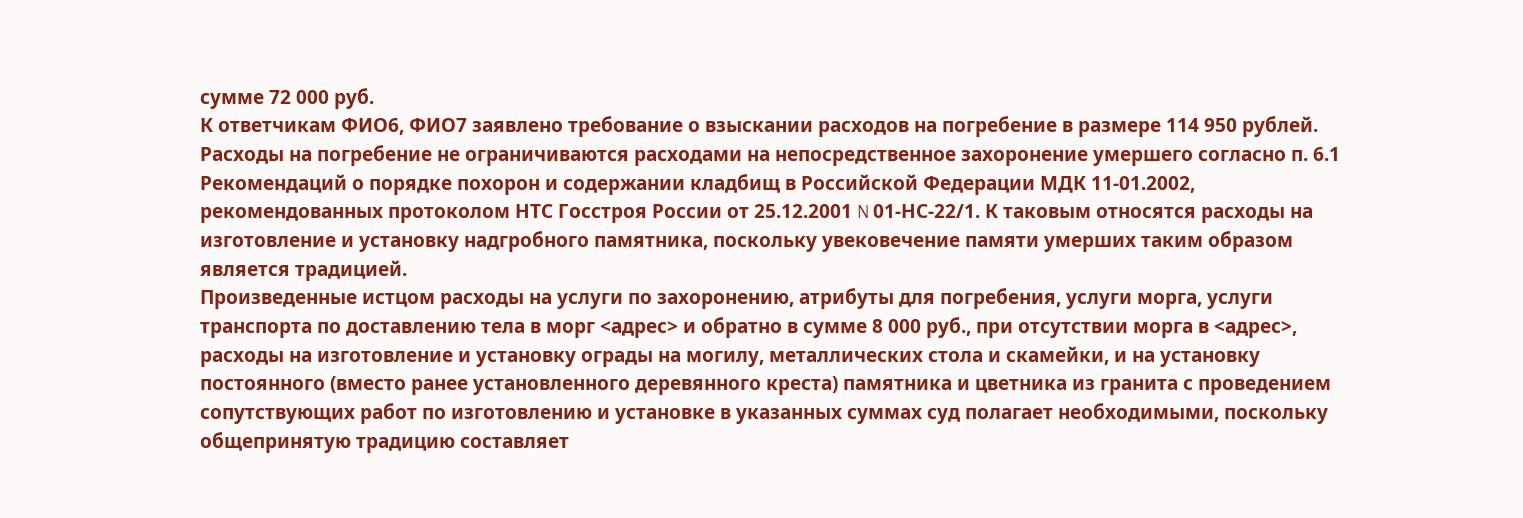сумме 72 000 руб.
К ответчикам ФИО6, ФИО7 заявлено требование о взыскании расходов на погребение в размере 114 950 рублей.
Расходы на погребение не ограничиваются расходами на непосредственное захоронение умершего согласно п. 6.1 Рекомендаций о порядке похорон и содержании кладбищ в Российской Федерации МДК 11-01.2002, рекомендованных протоколом НТС Госстроя России от 25.12.2001 N 01-НС-22/1. К таковым относятся расходы на изготовление и установку надгробного памятника, поскольку увековечение памяти умерших таким образом является традицией.
Произведенные истцом расходы на услуги по захоронению, атрибуты для погребения, услуги морга, услуги транспорта по доставлению тела в морг <адрес> и обратно в сумме 8 000 руб., при отсутствии морга в <адрес>, расходы на изготовление и установку ограды на могилу, металлических стола и скамейки, и на установку постоянного (вместо ранее установленного деревянного креста) памятника и цветника из гранита с проведением сопутствующих работ по изготовлению и установке в указанных суммах суд полагает необходимыми, поскольку общепринятую традицию составляет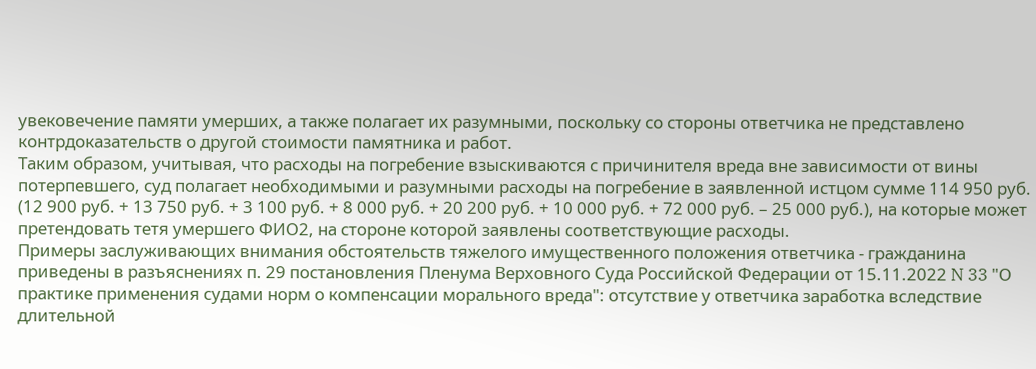увековечение памяти умерших, а также полагает их разумными, поскольку со стороны ответчика не представлено контрдоказательств о другой стоимости памятника и работ.
Таким образом, учитывая, что расходы на погребение взыскиваются с причинителя вреда вне зависимости от вины потерпевшего, суд полагает необходимыми и разумными расходы на погребение в заявленной истцом сумме 114 950 руб. (12 900 руб. + 13 750 руб. + 3 100 руб. + 8 000 руб. + 20 200 руб. + 10 000 руб. + 72 000 руб. – 25 000 руб.), на которые может претендовать тетя умершего ФИО2, на стороне которой заявлены соответствующие расходы.
Примеры заслуживающих внимания обстоятельств тяжелого имущественного положения ответчика - гражданина приведены в разъяснениях п. 29 постановления Пленума Верховного Суда Российской Федерации от 15.11.2022 N 33 "О практике применения судами норм о компенсации морального вреда": отсутствие у ответчика заработка вследствие длительной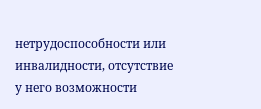нетрудоспособности или инвалидности, отсутствие у него возможности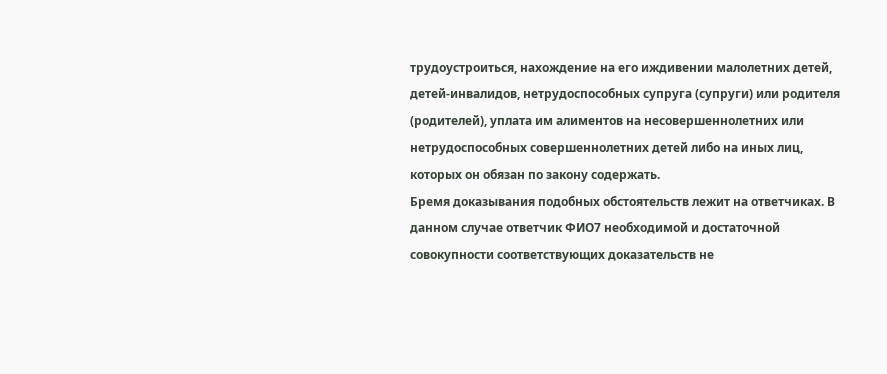трудоустроиться, нахождение на его иждивении малолетних детей, детей-инвалидов, нетрудоспособных супруга (супруги) или родителя (родителей), уплата им алиментов на несовершеннолетних или нетрудоспособных совершеннолетних детей либо на иных лиц, которых он обязан по закону содержать.
Бремя доказывания подобных обстоятельств лежит на ответчиках. В данном случае ответчик ФИО7 необходимой и достаточной совокупности соответствующих доказательств не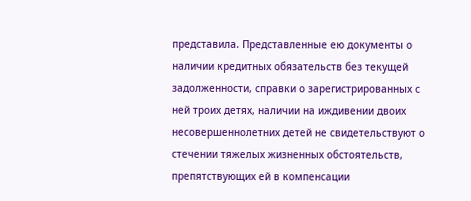представила. Представленные ею документы о наличии кредитных обязательств без текущей задолженности, справки о зарегистрированных с ней троих детях, наличии на иждивении двоих несовершеннолетних детей не свидетельствуют о стечении тяжелых жизненных обстоятельств, препятствующих ей в компенсации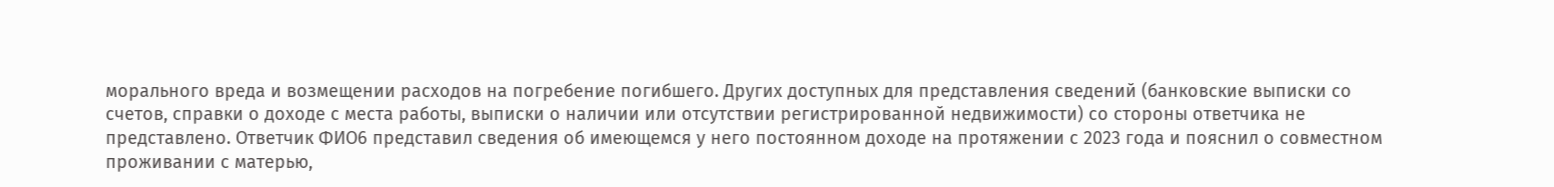морального вреда и возмещении расходов на погребение погибшего. Других доступных для представления сведений (банковские выписки со счетов, справки о доходе с места работы, выписки о наличии или отсутствии регистрированной недвижимости) со стороны ответчика не представлено. Ответчик ФИО6 представил сведения об имеющемся у него постоянном доходе на протяжении с 2023 года и пояснил о совместном проживании с матерью,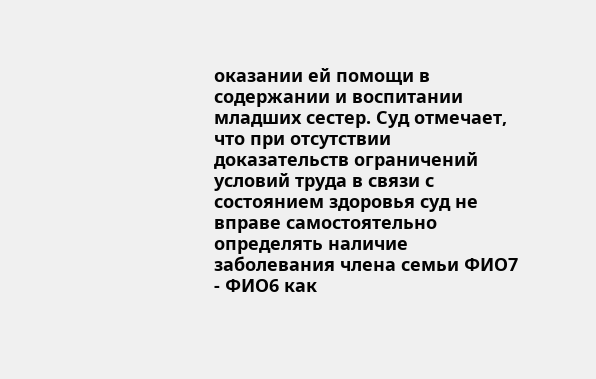оказании ей помощи в содержании и воспитании младших сестер. Суд отмечает, что при отсутствии доказательств ограничений условий труда в связи с состоянием здоровья суд не вправе самостоятельно определять наличие заболевания члена семьи ФИО7 - ФИО6 как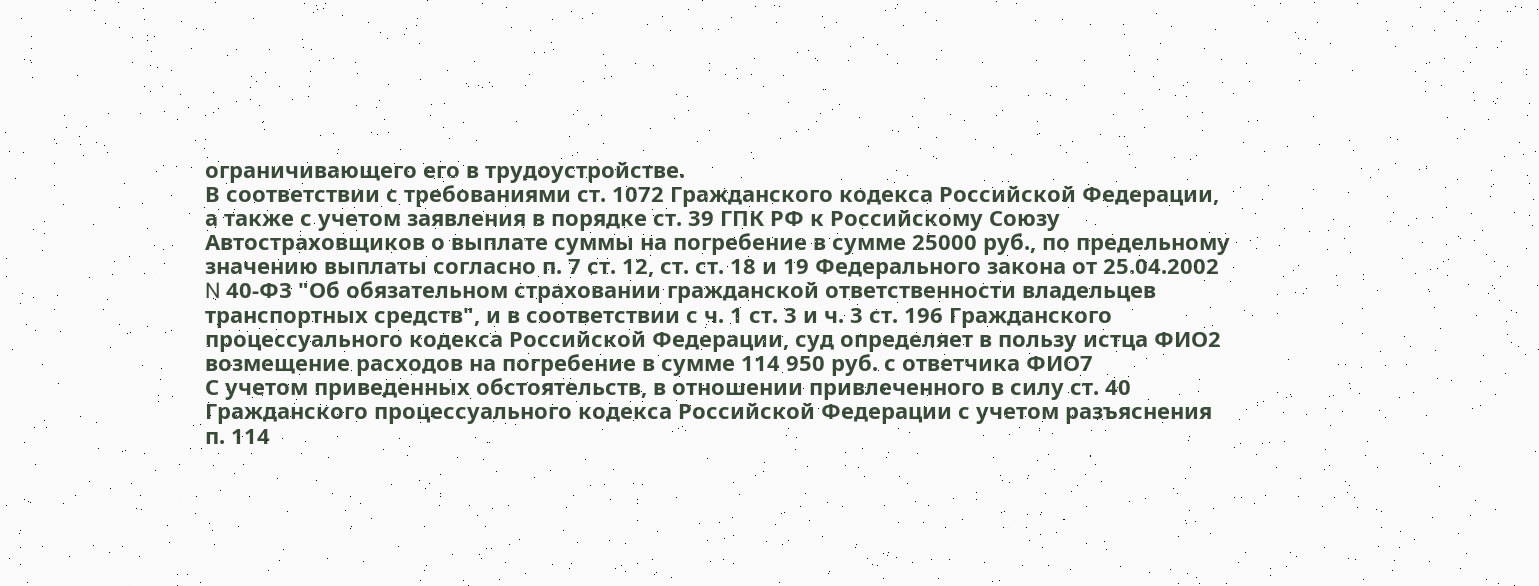ограничивающего его в трудоустройстве.
В соответствии с требованиями ст. 1072 Гражданского кодекса Российской Федерации, а также с учетом заявления в порядке ст. 39 ГПК РФ к Российскому Союзу Автостраховщиков о выплате суммы на погребение в сумме 25000 руб., по предельному значению выплаты согласно п. 7 ст. 12, ст. ст. 18 и 19 Федерального закона от 25.04.2002 N 40-ФЗ "Об обязательном страховании гражданской ответственности владельцев транспортных средств", и в соответствии с ч. 1 ст. 3 и ч. 3 ст. 196 Гражданского процессуального кодекса Российской Федерации, суд определяет в пользу истца ФИО2 возмещение расходов на погребение в сумме 114 950 руб. с ответчика ФИО7
С учетом приведенных обстоятельств, в отношении привлеченного в силу ст. 40 Гражданского процессуального кодекса Российской Федерации с учетом разъяснения п. 114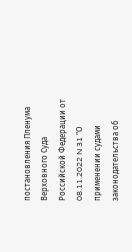постановления Пленума Верховного Суда Российской Федерации от 08.11.2022 N 31 "О применении судами законодательства об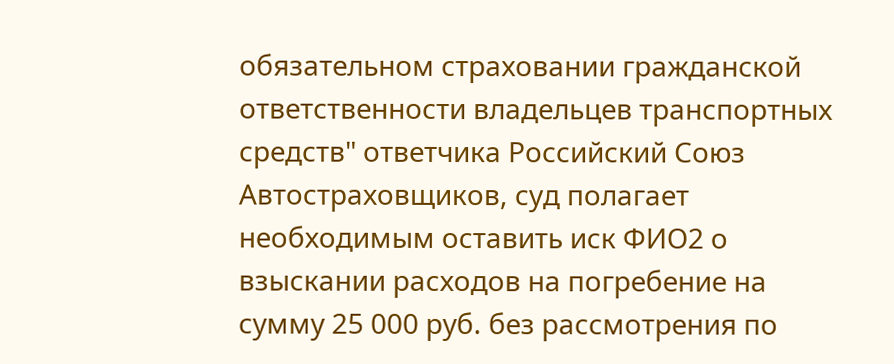обязательном страховании гражданской ответственности владельцев транспортных средств" ответчика Российский Союз Автостраховщиков, суд полагает необходимым оставить иск ФИО2 о взыскании расходов на погребение на сумму 25 000 руб. без рассмотрения по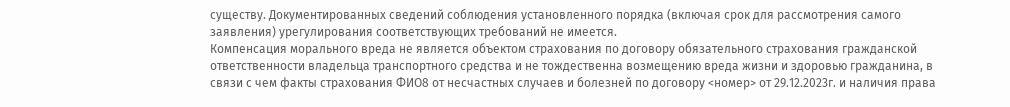существу. Документированных сведений соблюдения установленного порядка (включая срок для рассмотрения самого заявления) урегулирования соответствующих требований не имеется.
Компенсация морального вреда не является объектом страхования по договору обязательного страхования гражданской ответственности владельца транспортного средства и не тождественна возмещению вреда жизни и здоровью гражданина, в связи с чем факты страхования ФИО8 от несчастных случаев и болезней по договору <номер> от 29.12.2023г. и наличия права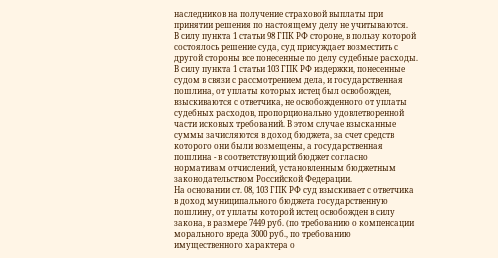наследников на получение страховой выплаты при принятии решения по настоящему делу не учитываются.
В силу пункта 1 статьи 98 ГПК РФ стороне, в пользу которой состоялось решение суда, суд присуждает возместить с другой стороны все понесенные по делу судебные расходы.
В силу пункта 1 статьи 103 ГПК РФ издержки, понесенные судом в связи с рассмотрением дела, и государственная пошлина, от уплаты которых истец был освобожден, взыскиваются с ответчика, не освобожденного от уплаты судебных расходов, пропорционально удовлетворенной части исковых требований. В этом случае взысканные суммы зачисляются в доход бюджета, за счет средств которого они были возмещены, а государственная пошлина - в соответствующий бюджет согласно нормативам отчислений, установленным бюджетным законодательством Российской Федерации.
На основании ст. 08, 103 ГПК РФ суд взыскивает с ответчика в доход муниципального бюджета государственную пошлину, от уплаты которой истец освобожден в силу закона, в размере 7449 руб. (по требованию о компенсации морального вреда 3000 руб., по требованию имущественного характера о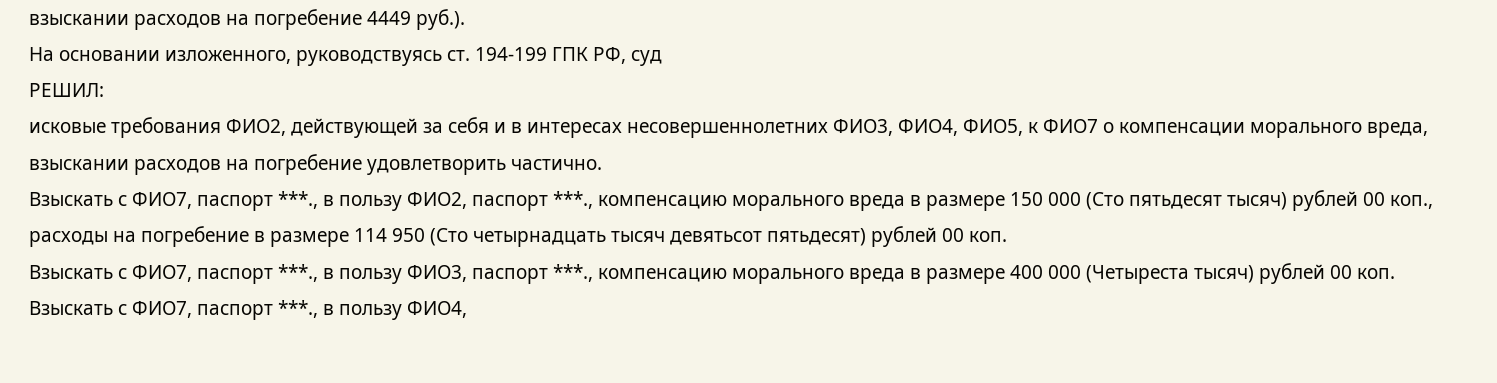взыскании расходов на погребение 4449 руб.).
На основании изложенного, руководствуясь ст. 194-199 ГПК РФ, суд
РЕШИЛ:
исковые требования ФИО2, действующей за себя и в интересах несовершеннолетних ФИО3, ФИО4, ФИО5, к ФИО7 о компенсации морального вреда, взыскании расходов на погребение удовлетворить частично.
Взыскать с ФИО7, паспорт ***., в пользу ФИО2, паспорт ***., компенсацию морального вреда в размере 150 000 (Сто пятьдесят тысяч) рублей 00 коп., расходы на погребение в размере 114 950 (Сто четырнадцать тысяч девятьсот пятьдесят) рублей 00 коп.
Взыскать с ФИО7, паспорт ***., в пользу ФИО3, паспорт ***., компенсацию морального вреда в размере 400 000 (Четыреста тысяч) рублей 00 коп.
Взыскать с ФИО7, паспорт ***., в пользу ФИО4,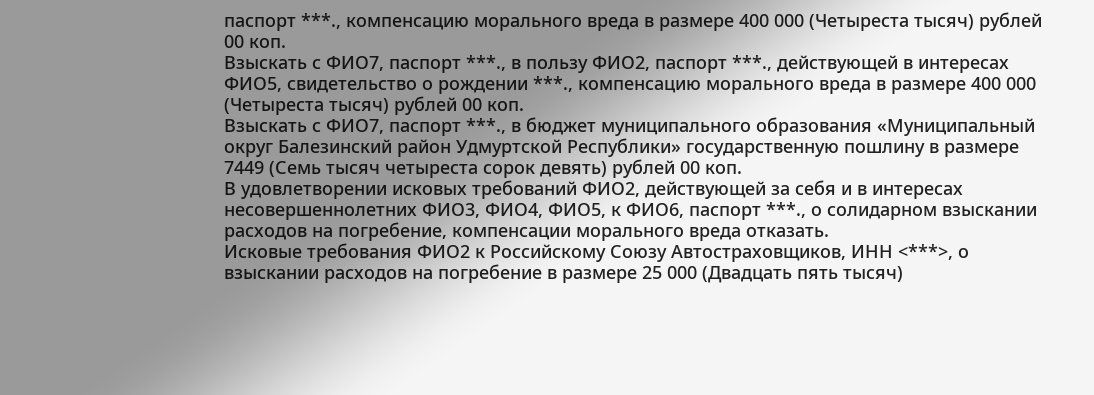паспорт ***., компенсацию морального вреда в размере 400 000 (Четыреста тысяч) рублей 00 коп.
Взыскать с ФИО7, паспорт ***., в пользу ФИО2, паспорт ***., действующей в интересах ФИО5, свидетельство о рождении ***., компенсацию морального вреда в размере 400 000 (Четыреста тысяч) рублей 00 коп.
Взыскать с ФИО7, паспорт ***., в бюджет муниципального образования «Муниципальный округ Балезинский район Удмуртской Республики» государственную пошлину в размере 7449 (Семь тысяч четыреста сорок девять) рублей 00 коп.
В удовлетворении исковых требований ФИО2, действующей за себя и в интересах несовершеннолетних ФИО3, ФИО4, ФИО5, к ФИО6, паспорт ***., о солидарном взыскании расходов на погребение, компенсации морального вреда отказать.
Исковые требования ФИО2 к Российскому Союзу Автостраховщиков, ИНН <***>, о взыскании расходов на погребение в размере 25 000 (Двадцать пять тысяч)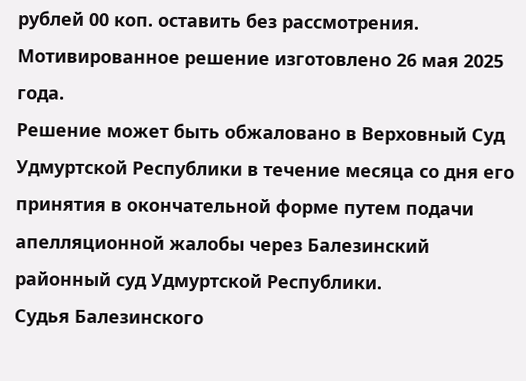рублей 00 коп. оставить без рассмотрения.
Мотивированное решение изготовлено 26 мая 2025 года.
Решение может быть обжаловано в Верховный Суд Удмуртской Республики в течение месяца со дня его принятия в окончательной форме путем подачи апелляционной жалобы через Балезинский районный суд Удмуртской Республики.
Судья Балезинского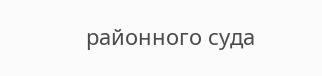районного суда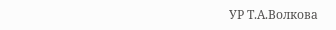УР Т.А.Волкова